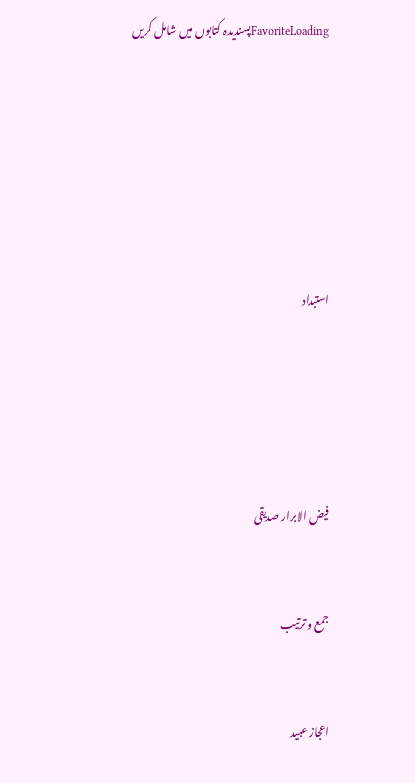FavoriteLoadingپسندیدہ کتابوں میں شامل کریں









استبداد







فیض الابرار صدیقی



جمع و ترتیب



اعجاز عبید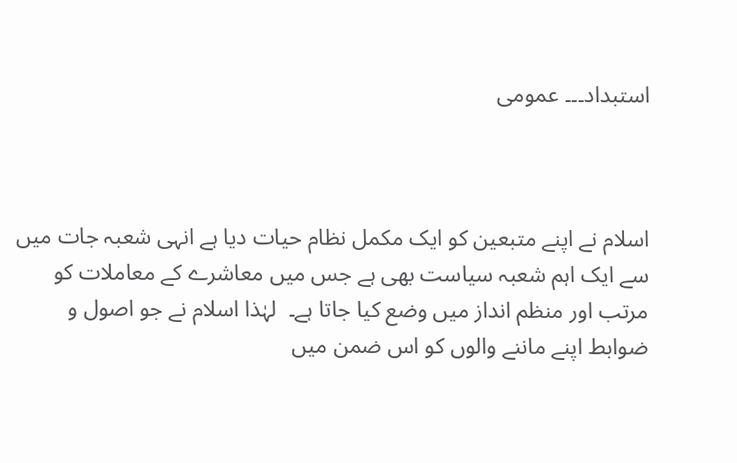استبداد۔۔۔ عمومی



اسلام نے اپنے متبعین کو ایک مکمل نظام حیات دیا ہے انہی شعبہ جات میں سے ایک اہم شعبہ سیاست بھی ہے جس میں معاشرے کے معاملات کو مرتب اور منظم انداز میں وضع کیا جاتا ہے۔  لہٰذا اسلام نے جو اصول و ضوابط اپنے ماننے والوں کو اس ضمن میں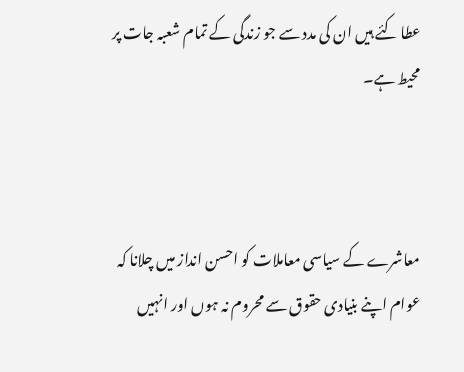عطا کئے ہیں ان کی مدد سے جو زندگی کے تمام شعبہ جات پر محیط ہے۔



معاشرے کے سیاسی معاملات کو احسن انداز میں چلانا کہ عوام اپنے بنیادی حقوق سے محروم نہ ہوں اور انہیں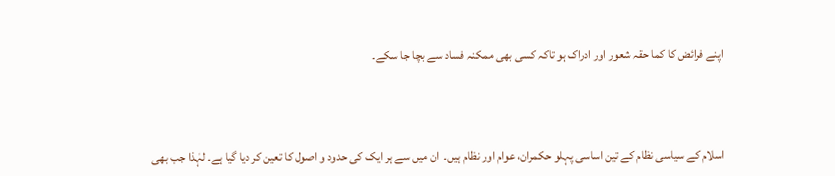اپنے فرائض کا کما حقہ شعور اور ادراک ہو تاکہ کسی بھی ممکنہ فساد سے بچا جا سکے۔



اسلام کے سیاسی نظام کے تین اساسی پہلو حکمران، عوام اور نظام ہیں۔  ان میں سے ہر ایک کی حدود و اصول کا تعین کر دیا گیا ہے۔ لہٰذا جب بھی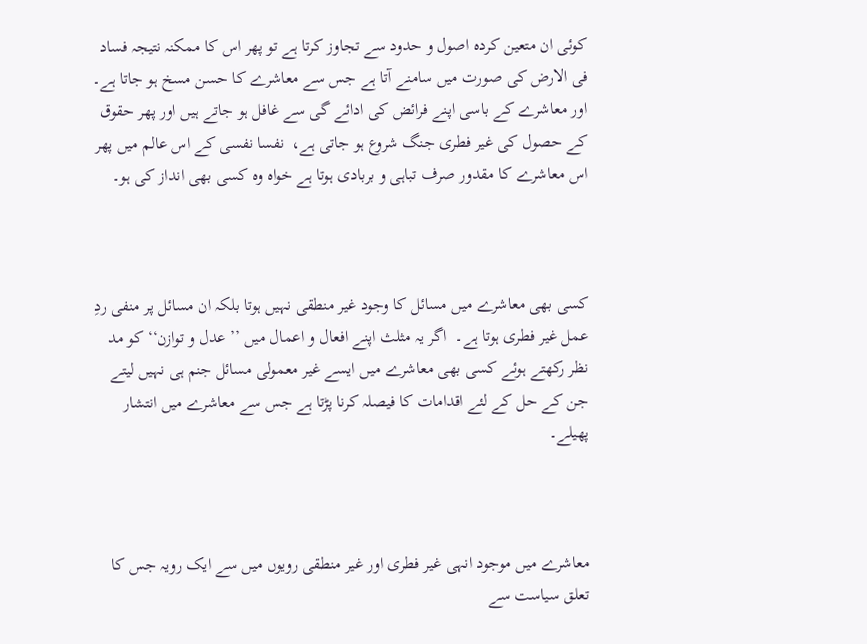کوئی ان متعین کردہ اصول و حدود سے تجاوز کرتا ہے تو پھر اس کا ممکنہ نتیجہ فساد فی الارض کی صورت میں سامنے آتا ہے جس سے معاشرے کا حسن مسخ ہو جاتا ہے۔  اور معاشرے کے باسی اپنے فرائض کی ادائے گی سے غافل ہو جاتے ہیں اور پھر حقوق کے حصول کی غیر فطری جنگ شروع ہو جاتی ہے،  نفسا نفسی کے اس عالم میں پھر اس معاشرے کا مقدور صرف تباہی و بربادی ہوتا ہے خواہ وہ کسی بھی انداز کی ہو۔



کسی بھی معاشرے میں مسائل کا وجود غیر منطقی نہیں ہوتا بلکہ ان مسائل پر منفی ردِ عمل غیر فطری ہوتا ہے۔  اگر یہ مثلث اپنے افعال و اعمال میں ’’ عدل و توازن‘‘ کو مد نظر رکھتے ہوئے کسی بھی معاشرے میں ایسے غیر معمولی مسائل جنم ہی نہیں لیتے جن کے حل کے لئے اقدامات کا فیصلہ کرنا پڑتا ہے جس سے معاشرے میں انتشار پھیلے۔



معاشرے میں موجود انہی غیر فطری اور غیر منطقی رویوں میں سے ایک رویہ جس کا تعلق سیاست سے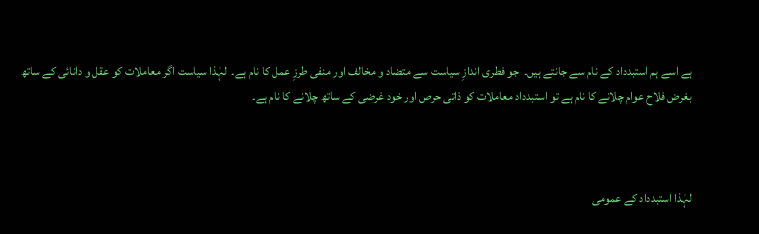ہے اسے ہم استبدداد کے نام سے جانتے ہیں۔  جو فطری اندازِ سیاست سے متضاد و مخالف اور منفی طرزِ عمل کا نام ہے۔  لہٰذا سیاست اگر معاملات کو عقل و دانائی کے ساتھ بغرض فلاح عوام چلانے کا نام ہے تو استبدداد معاملات کو ذاتی حرص اور خود غرضی کے ساتھ چلانے کا نام ہے۔



لہٰذا استبدداد کے عمومی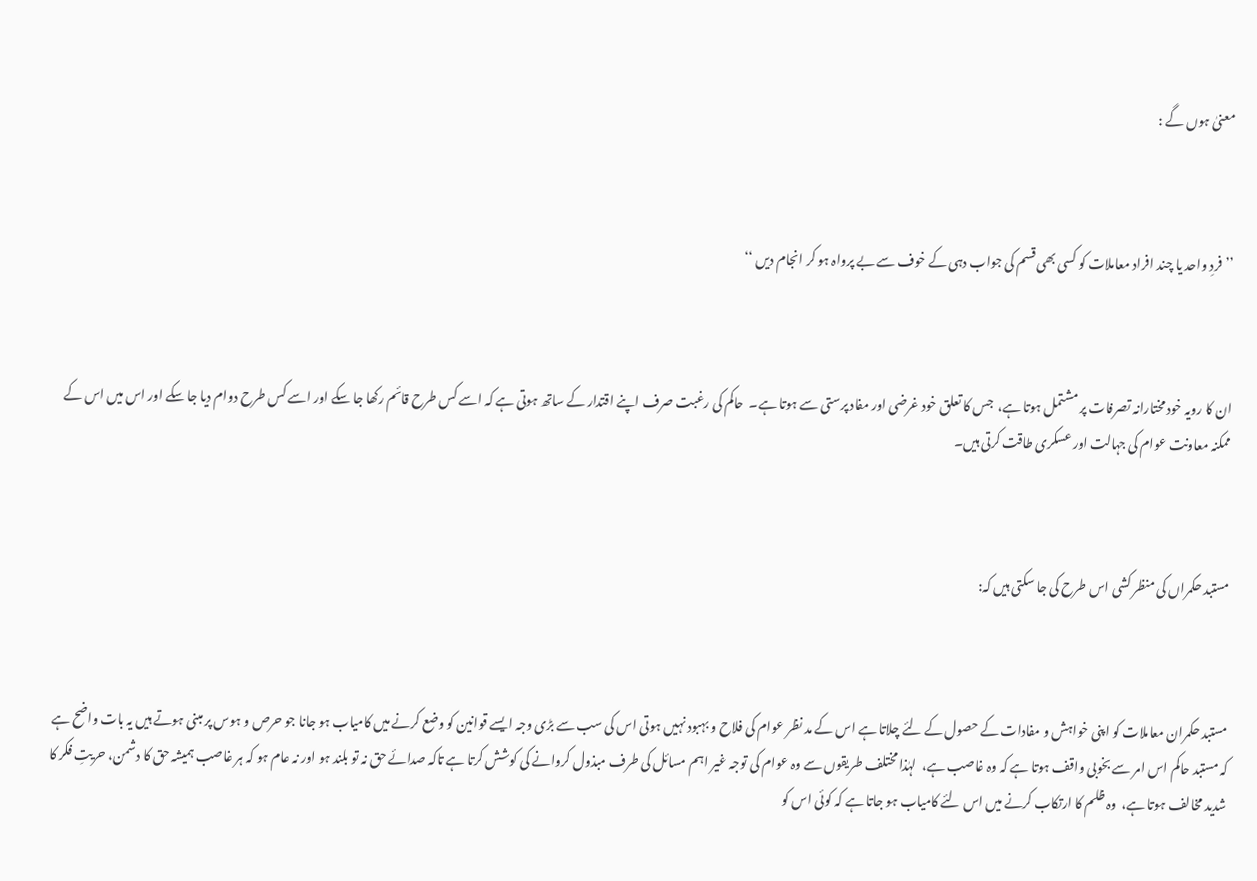معنیٰ ہوں گے :



’’فردِ واحد یا چند افراد معاملات کو کسی بھی قسم کی جواب دہی کے خوف سے بے پرواہ ہو کر انجام دیں ‘‘



ان کا رویہ خود مختارانہ تصرفات پر مشتمل ہوتا ہے،  جس کا تعلق خود غرضی اور مفاد پرستی سے ہوتا ہے۔  حاکم کی رغبت صرف اپنے اقتدار کے ساتھ ہوتی ہے کہ اسے کس طرح قائم رکھا جا سکے اور اسے کس طرح دوام دیا جا سکے اور اس میں اس کے ممکنہ معاونت عوام کی جہالت اور عسکری طاقت کرتی ہیں۔



مستبد حکمراں کی منظر کشی اس طرح کی جا سکتی ہیں کہ:



مستبد حکمران معاملات کو اپنی خواہش و مفادات کے حصول کے لئے چلاتا ہے اس کے مد نظر عوام کی فلاح و بہبود نہیں ہوتی اس کی سب سے بڑی وجہ ایسے قوانین کو وضع کرنے میں کامیاب ہو جانا جو حرص و ہوس پر مبنی ہوتے ہیں یہ بات واضح ہے کہ مستبد حاکم اس امر سے بخوبی واقف ہوتا ہے کہ وہ غاصب ہے،  لہٰذا مختلف طریقوں سے وہ عوام کی توجہ غیر اہم مسائل کی طرف مبذول کروانے کی کوشش کرتا ہے تاکہ صدائے حق نہ تو بلند ہو اور نہ عام ہو کہ ہر غاصب ہمیشہ حق کا دشمن، حریتِ فکر کا شدید مخالف ہوتا ہے،  وہ ظلم کا ارتکاب کرنے میں اس لئے کامیاب ہو جاتا ہے کہ کوئی اس کو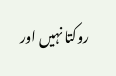روکتا نہیں اور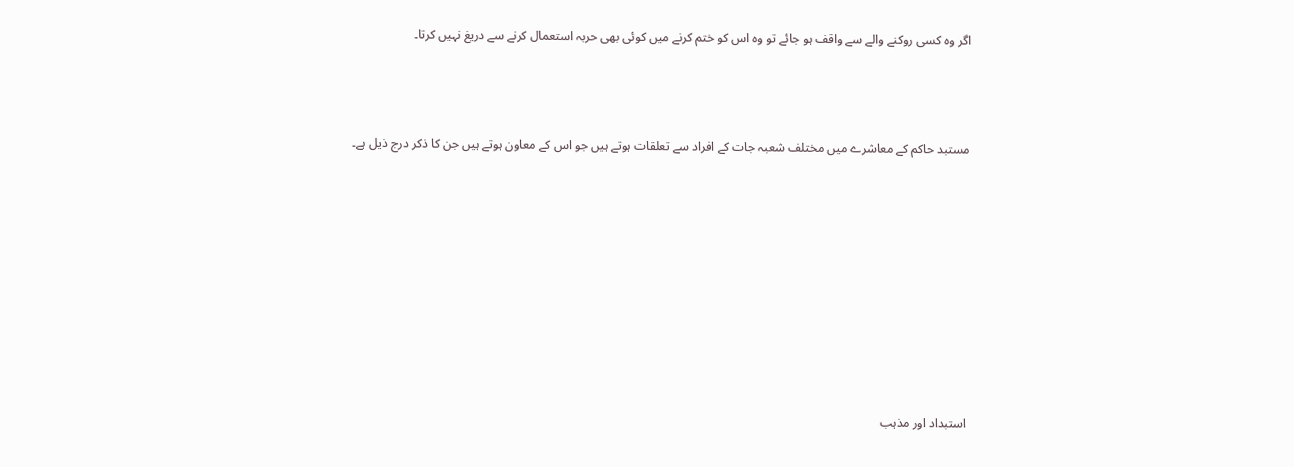اگر وہ کسی روکنے والے سے واقف ہو جائے تو وہ اس کو ختم کرنے میں کوئی بھی حربہ استعمال کرنے سے دریغ نہیں کرتا۔



مستبد حاکم کے معاشرے میں مختلف شعبہ جات کے افراد سے تعلقات ہوتے ہیں جو اس کے معاون ہوتے ہیں جن کا ذکر درج ذیل ہے۔









استبداد اور مذہب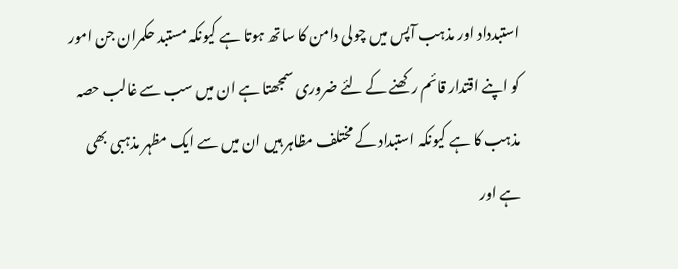استبدداد اور مذہب آپس میں چولی دامن کا ساتھ ہوتا ہے کیونکہ مستبد حکمران جن امور کو اپنے اقتدار قائم رکھنے کے لئے ضروری سمجھتا ہے ان میں سب سے غالب حصہ مذہب کا ہے کیونکہ استبداد کے مختلف مظاہر ہیں ان میں سے ایک مظہر مذہبی بھی ہے اور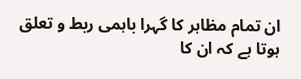ان تمام مظاہر کا گہرا باہمی ربط و تعلق ہوتا ہے کہ ان کا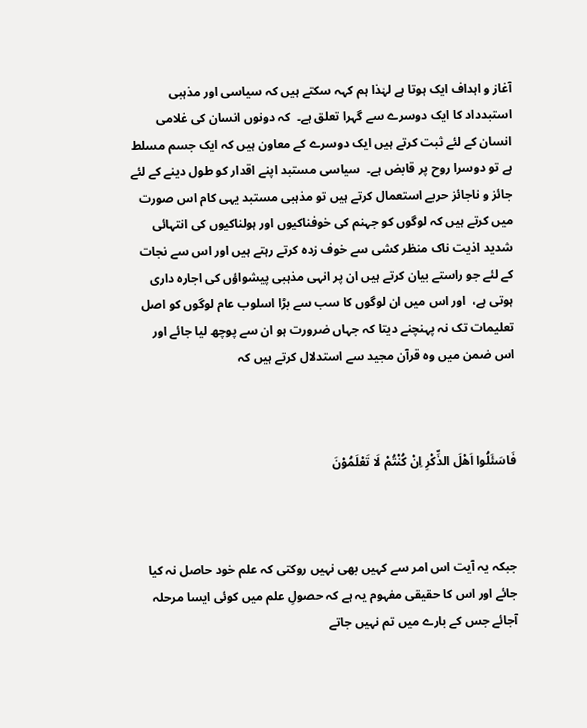آغاز و اہداف ایک ہوتا ہے لہٰذا ہم کہہ سکتے ہیں کہ سیاسی اور مذہبی استبدداد کا ایک دوسرے سے گہرا تعلق ہے۔  کہ دونوں انسان کی غلامی انسان کے لئے ثبت کرتے ہیں ایک دوسرے کے معاون ہیں کہ ایک جسم مسلط ہے تو دوسرا روح پر قابض ہے۔  سیاسی مستبد اپنے اقدار کو طول دینے کے لئے جائز و ناجائز حربے استعمال کرتے ہیں تو مذہبی مستبد یہی کام اس صورت میں کرتے ہیں کہ لوگوں کو جہنم کی خوفناکیوں اور ہولناکیوں کی انتہائی شدید اذیت ناک منظر کشی سے خوف زدہ کرتے رہتے ہیں اور اس سے نجات کے لئے جو راستے بیان کرتے ہیں ان پر انہی مذہبی پیشواؤں کی اجارہ داری ہوتی ہے،  اور اس میں ان لوگوں کا سب سے بڑا اسلوب عام لوگوں کو اصل تعلیمات تک نہ پہنچنے دیتا کہ جہاں ضرورت ہو ان سے پوچھ لیا جائے اور اس ضمن میں وہ قرآن مجید سے استدلال کرتے ہیں کہ



فَاسَئَلُوا اَھْلَ الذِّکْرِ اِنْ کُنْتُمْ لَا تَعْلَمُوْنَ



جبکہ یہ آیت اس امر سے کہیں بھی نہیں روکتی کہ علم خود حاصل نہ کیا جائے اور اس کا حقیقی مفہوم یہ ہے کہ حصولِ علم میں کوئی ایسا مرحلہ آجائے جس کے بارے میں تم نہیں جاتے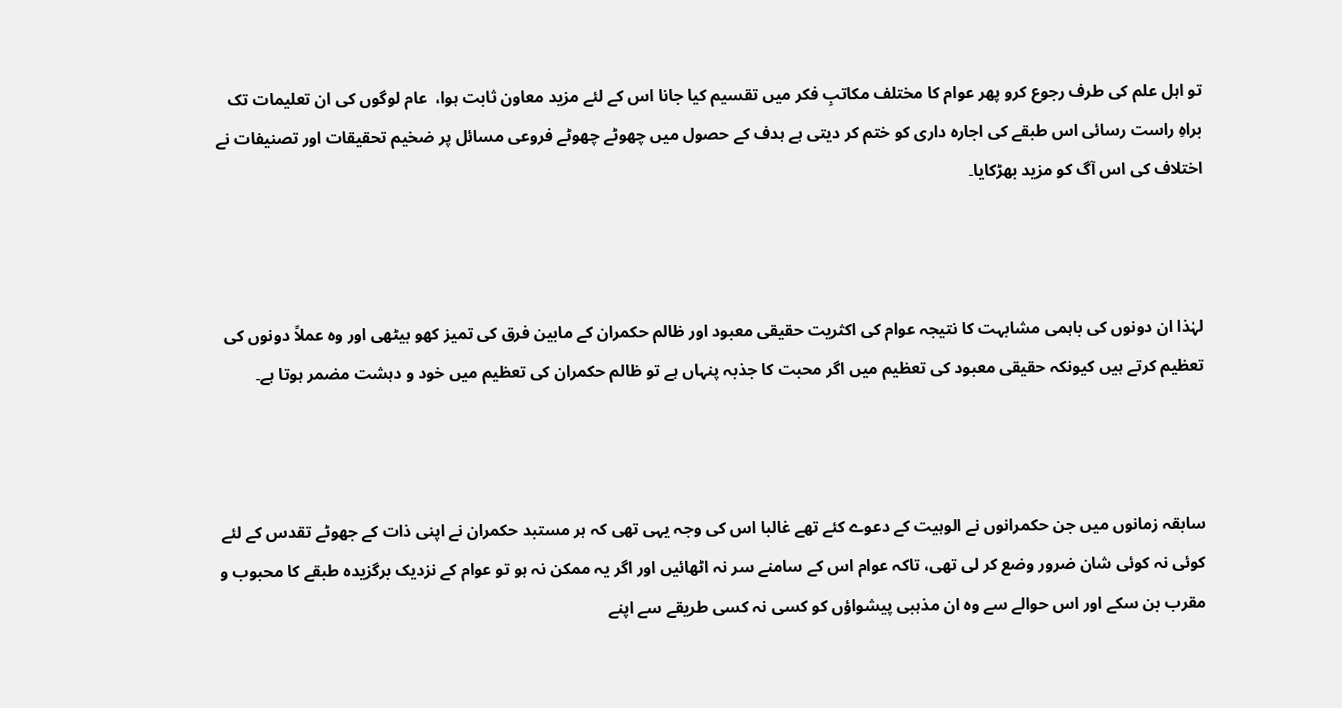تو اہل علم کی طرف رجوع کرو پھر عوام کا مختلف مکاتبِ فکر میں تقسیم کیا جانا اس کے لئے مزید معاون ثابت ہوا،  عام لوگوں کی ان تعلیمات تک براہِ راست رسائی اس طبقے کی اجارہ داری کو ختم کر دیتی ہے ہدف کے حصول میں چھوٹے چھوٹے فروعی مسائل پر ضخیم تحقیقات اور تصنیفات نے اختلاف کی اس آگ کو مزید بھڑکایا۔



لہٰذا ان دونوں کی باہمی مشابہت کا نتیجہ عوام کی اکثریت حقیقی معبود اور ظالم حکمران کے مابین فرق کی تمیز کھو بیٹھی اور وہ عملاً دونوں کی تعظیم کرتے ہیں کیونکہ حقیقی معبود کی تعظیم میں اگر محبت کا جذبہ پنہاں ہے تو ظالم حکمران کی تعظیم میں خود و دہشت مضمر ہوتا ہے۔



سابقہ زمانوں میں جن حکمرانوں نے الوہیت کے دعوے کئے تھے غالبا اس کی وجہ یہی تھی کہ ہر مستبد حکمران نے اپنی ذات کے جھوٹے تقدس کے لئے کوئی نہ کوئی شان ضرور وضع کر لی تھی، تاکہ عوام اس کے سامنے سر نہ اٹھائیں اور اگر یہ ممکن نہ ہو تو عوام کے نزدیک برگزیدہ طبقے کا محبوب و مقرب بن سکے اور اس حوالے سے وہ ان مذہبی پیشواؤں کو کسی نہ کسی طریقے سے اپنے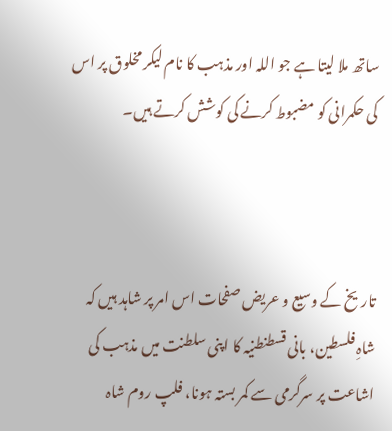ساتھ ملا لیتا ہے جو اللہ اور مذہب کا نام لیکر مخلوق پر اس کی حکمرانی کو مضبوط کرنے کی کوشش کرتے ہیں۔



تاریخ کے وسیع و عریض صفحات اس امر پر شاہد ہیں کہ شاہِ فلسطین، بانی قسطنطنیہ کا اپنی سلطنت میں مذہب کی اشاعت پر سرگرمی سے کمر بستہ ہونا، فلپ روم شاہ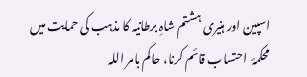اسپین اور ہنیری ہشتم شاہِ برطانیہ کا مذہب کی حمایت میں محکمۂ  احتساب قائم کرنا، حاکم بامر اللہ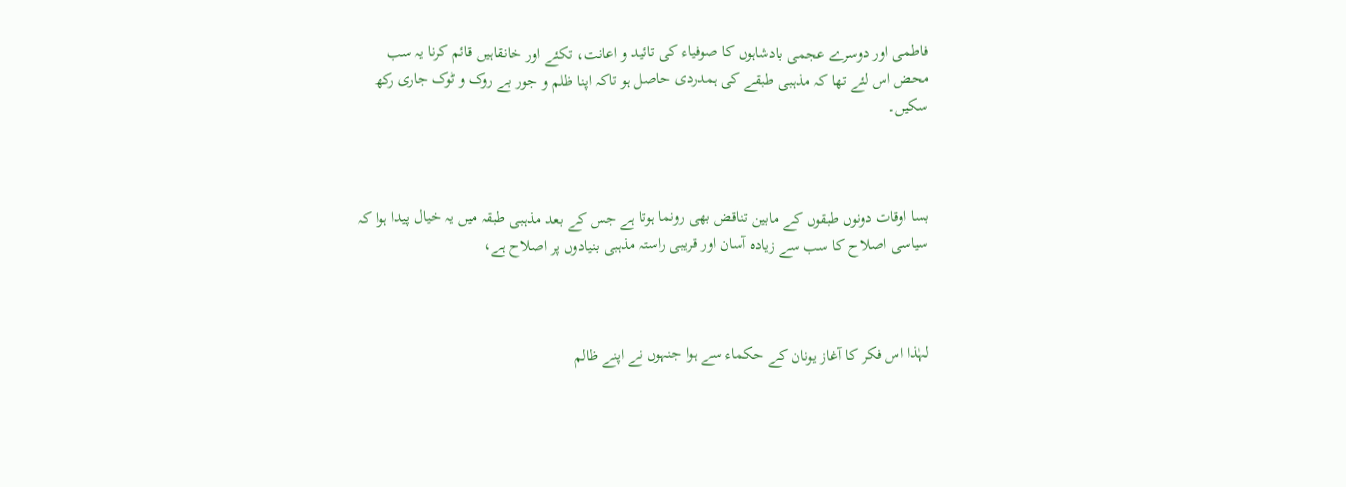فاطمی اور دوسرے عجمی بادشاہوں کا صوفیاء کی تائید و اعانت، تکئے اور خانقاہیں قائم کرنا یہ سب محض اس لئے تھا کہ مذہبی طبقے کی ہمدردی حاصل ہو تاکہ اپنا ظلم و جور بے روک و ٹوک جاری رکھ سکیں۔



بسا اوقات دونوں طبقوں کے مابین تناقض بھی رونما ہوتا ہے جس کے بعد مذہبی طبقہ میں یہ خیال پیدا ہوا کہ سیاسی اصلاح کا سب سے زیادہ آسان اور قریبی راستہ مذہبی بنیادوں پر اصلاح ہے،



لہٰذا اس فکر کا آغاز یونان کے حکماء سے ہوا جنہوں نے اپنے ظالم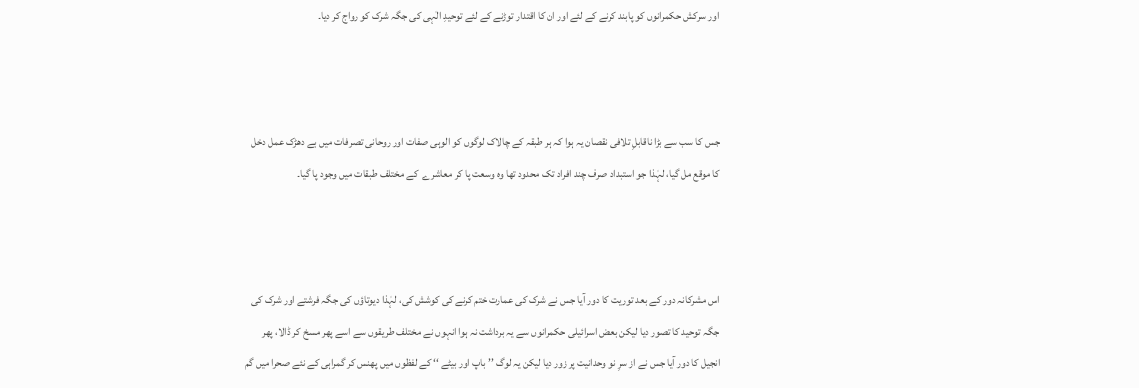اور سرکش حکمرانوں کو پابند کرنے کے لئے اور ان کا اقتدار توڑنے کے لئے توحیدِ الٰہی کی جگہ شرک کو رواج کر دیا۔



جس کا سب سے بڑا ناقابلِ تلافی نقصان یہ ہوا کہ ہر طبقہ کے چالاک لوگوں کو الوہی صفات اور روحانی تصرفات میں بے دھڑک عمل دخل کا موقع مل گیا، لہٰذا جو استبداد صرف چند افراد تک محدود تھا وہ وسعت پا کر معاشرے  کے مختلف طبقات میں وجود پا گیا۔



اس مشرکانہ دور کے بعد توریت کا دور آیا جس نے شرک کی عمارت ختم کرنے کی کوشش کی، لہٰذا دیوتاؤں کی جگہ فرشتے اور شرک کی جگہ توحید کا تصور دیا لیکن بعض اسرائیلی حکمرانوں سے یہ برداشت نہ ہوا انہوں نے مختلف طریقوں سے اسے پھر مسخ کر ڈالا، پھر انجیل کا دور آیا جس نے از سرِ نو وحدانیت پر زور دیا لیکن یہ لوگ ’’باپ اور بیٹے ‘‘ کے لفظوں میں پھنس کر گمراہی کے نئے صحرا میں گم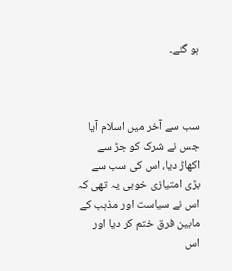ہو گئے۔



سب سے آخر میں اسلام آیا جس نے شرک کو جڑ سے اکھاڑ دیا، اس کی سب سے بڑی امتیازی خوبی یہ تھی کہ اس نے سیاست اور مذہب کے مابین فرق ختم کر دیا اور اس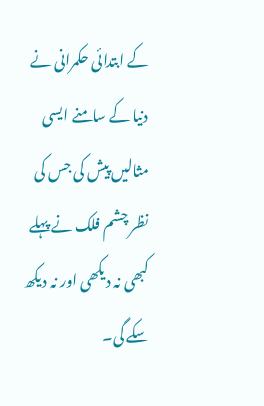کے ابتدائی حکمرانی نے دنیا کے سامنے ایسی مثالیں پیش کی جس کی نظر چشم فلک نے پہلے کبھی نہ دیکھی اور نہ دیکھ سکے گی۔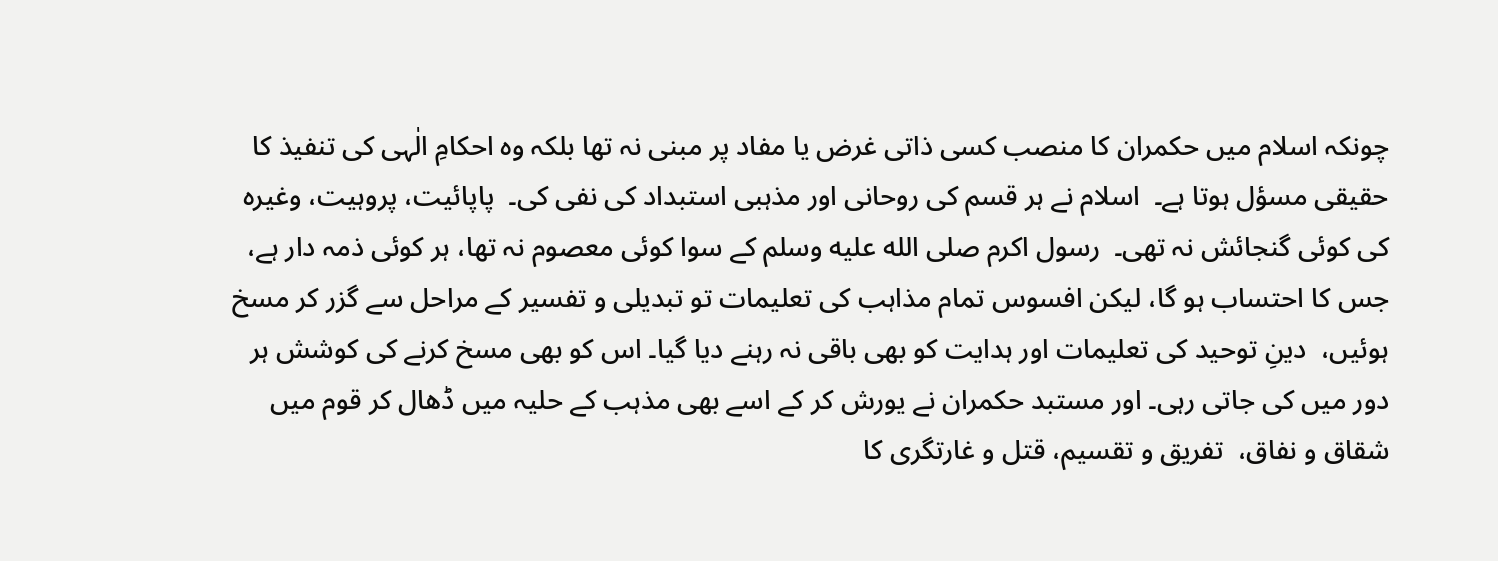چونکہ اسلام میں حکمران کا منصب کسی ذاتی غرض یا مفاد پر مبنی نہ تھا بلکہ وہ احکامِ الٰہی کی تنفیذ کا حقیقی مسؤل ہوتا ہے۔  اسلام نے ہر قسم کی روحانی اور مذہبی استبداد کی نفی کی۔  پاپائیت، پروہیت، وغیرہ کی کوئی گنجائش نہ تھی۔  رسول اکرم صلى الله عليه وسلم کے سوا کوئی معصوم نہ تھا، ہر کوئی ذمہ دار ہے،  جس کا احتساب ہو گا، لیکن افسوس تمام مذاہب کی تعلیمات تو تبدیلی و تفسیر کے مراحل سے گزر کر مسخ ہوئیں،  دینِ توحید کی تعلیمات اور ہدایت کو بھی باقی نہ رہنے دیا گیا۔ اس کو بھی مسخ کرنے کی کوشش ہر دور میں کی جاتی رہی۔ اور مستبد حکمران نے یورش کر کے اسے بھی مذہب کے حلیہ میں ڈھال کر قوم میں شقاق و نفاق،  تفریق و تقسیم، قتل و غارتگری کا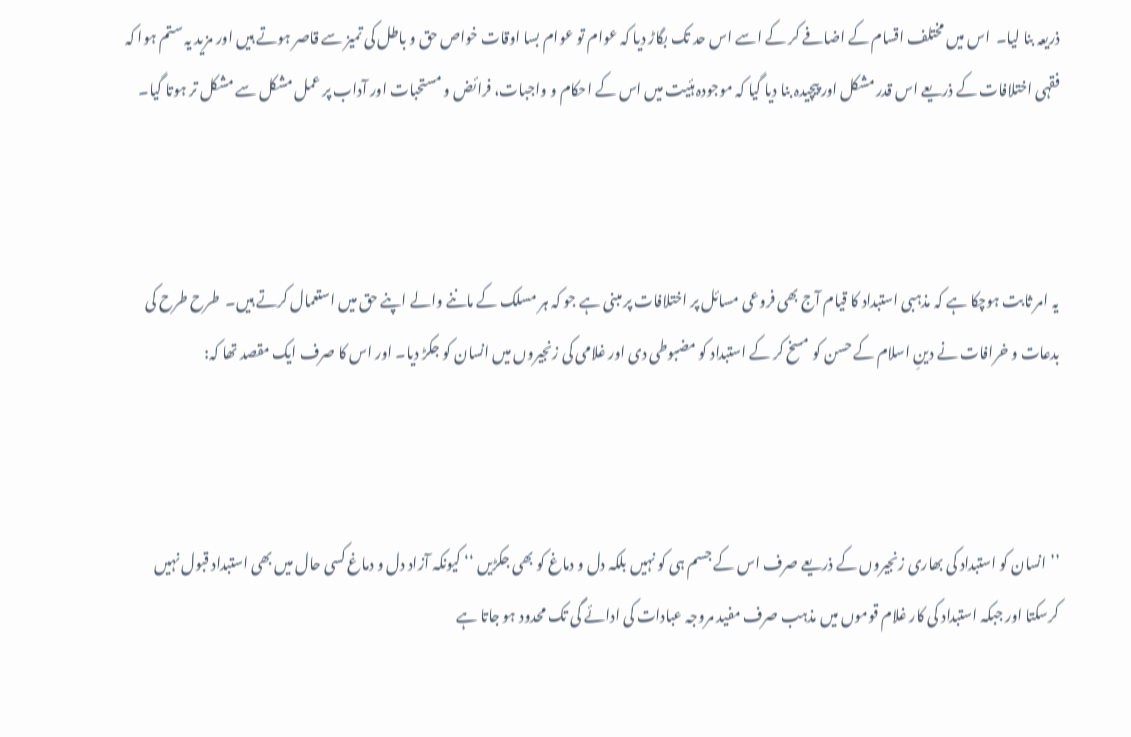ذریعہ بنا لیا۔  اس میں مختلف اقسام کے اضافے کر کے اسے اس حد تک بگاڑ دیا کہ عوام تو عوام بسا اوقات خواص حق و باطل کی تمیز سے قاصر ہوتے ہیں اور مزید یہ ستم ہوا کہ فقہی اختلافات کے ذریعے اس قدر مشکل اور پیچیدہ بنا دیا گیا کہ موجودہ ہئیت میں اس کے احکام و واجبات، فرائض و مستحبات اور آداب پر عمل مشکل سے مشکل تر ہوتا گیا۔



یہ امر ثابت ہوچکا ہے کہ مذہبی استبداد کا قیام آج بھی فروعی مسائل پر اختلافات پر مبنی ہے جو کہ ہر مسلک کے ماننے والے اپنے حق میں استعمال کرتے ہیں۔  طرح طرح کی بدعات و خرافات نے دینِ اسلام کے حسن کو مسخ کر کے استبداد کو مضبوطی دی اور غلامی کی زنجیروں میں انسان کو جکڑ دیا۔ اور اس کا صرف ایک مقصد تھا کہ:



’’انسان کو استبداد کی بھاری زنجیروں کے ذریعے صرف اس کے جسم ہی کو نہیں بلکہ دل و دماغ کو بھی جکڑیں ‘‘ کیونکہ آزاد دل و دماغ کسی حال میں بھی استبداد قبول نہیں کرسکتا اور جبکہ استبداد کی کار غلام قوموں میں مذہب صرف مفید مروجہ عبادات کی ادائے گی تک محدود ہو جاتا ہے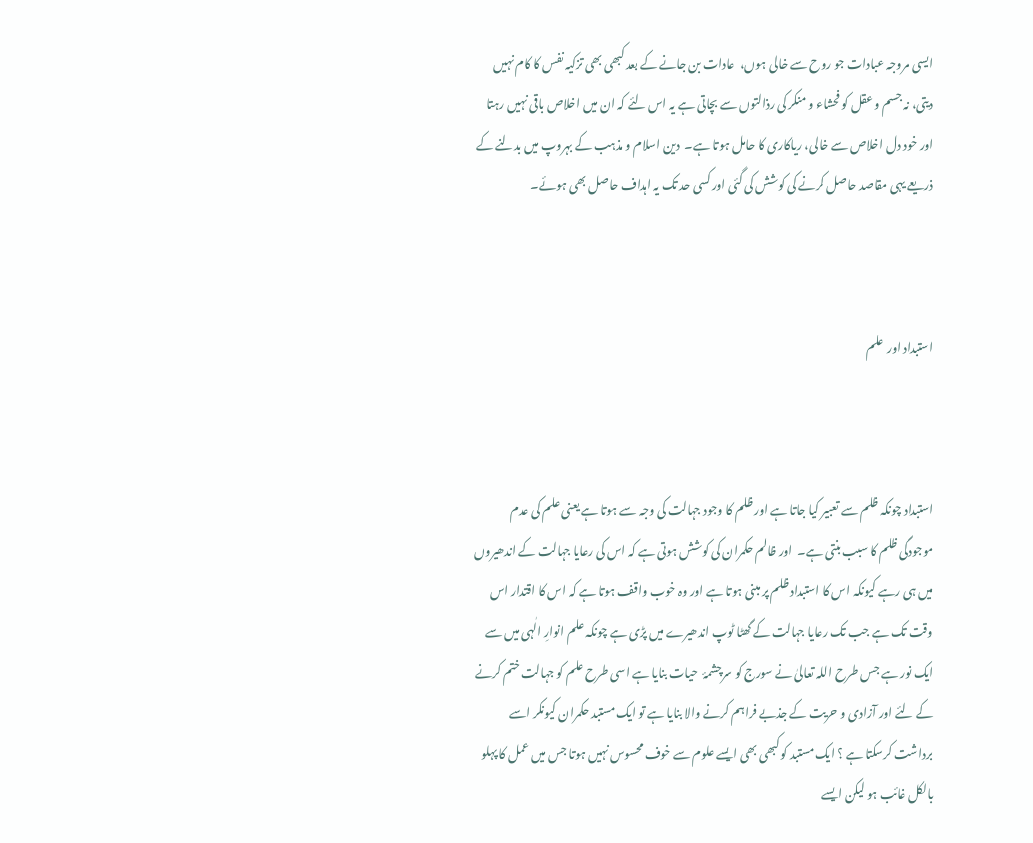ایسی مروجہ عبادات جو روح سے خالی ہوں،  عادات بن جانے کے بعد کبھی بھی تزکیہ نفس کا کام نہیں دیتی، نہ جسم و عقل کو فحشاء و منکر کی رذالتوں سے بچاتی ہے یہ اس لئے کہ ان میں اخلاص باقی نہیں رہتا اور خود دل اخلاص سے خالی، ریاکاری کا حامل ہوتا ہے۔  دین اسلام و مذہب کے بہروپ میں بدلنے کے ذریعے یہی مقاصد حاصل کرنے کی کوشش کی گئی اور کسی حد تک یہ اہداف حاصل بھی ہوئے۔



استبداد اور  علم



استبداد چونکہ ظلم سے تعبیر کیا جاتا ہے اور ظلم کا وجود جہالت کی وجہ سے ہوتا ہے یعنی علم کی عدم موجودگی ظلم کا سبب بنتی ہے۔  اور ظالم حکمران کی کوشش ہوتی ہے کہ اس کی رعایا جہالت کے اندھیروں میں ہی رہے کیونکہ اس کا استبداد ظلم پر مبنی ہوتا ہے اور وہ خوب واقف ہوتا ہے کہ اس کا اقتدار اس وقت تک ہے جب تک رعایا جہالت کے گھٹا ٹوپ اندھیرے میں پڑی ہے چونکہ علم انوارِ الٰہی میں سے ایک نور ہے جس طرح اللہ تعالیٰ نے سورج کو سرچشمۂ  حیات بنایا ہے اسی طرح علم کو جہالت ختم کرنے کے لئے اور آزادی و حریت کے جذبے فراہم کرنے والا بنایا ہے تو ایک مستبد حکمران کیونکر اسے برداشت کرسکتا ہے ؟ ایک مستبد کو کبھی بھی ایسے علوم سے خوف محسوس نہیں ہوتا جس میں عمل کا پہلو بالکل غائب ہو لیکن ایسے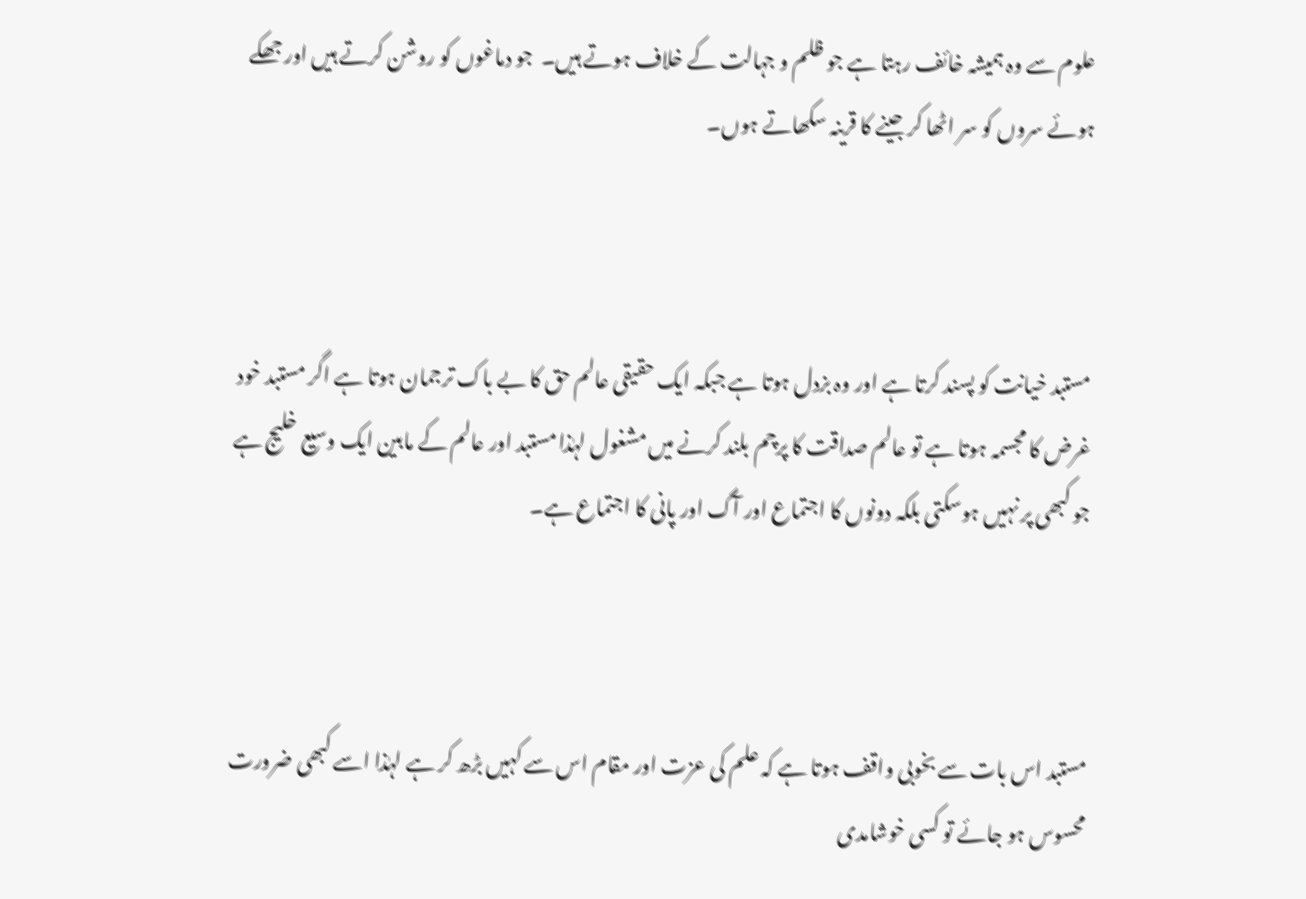علوم سے وہ ہمیشہ خائف رہتا ہے جو ظلم و جہالت کے خلاف ہوتے ہیں۔  جو دماغوں کو روشن کرتے ہیں اور جھکے ہوئے سروں کو سر اٹھا کر جینے کا قرینہ سکھاتے ہوں۔



مستبد خیانت کو پسند کرتا ہے اور وہ بزدل ہوتا ہے جبکہ ایک حقیقی عالم حق کا بے باک ترجمان ہوتا ہے اگر مستبد خود غرض کا مجسمہ ہوتا ہے تو عالم صداقت کا پرچم بلند کرنے میں مشغول لہٰذا مستبد اور عالم کے مابین ایک وسیع خلیج ہے جو کبھی پر نہیں ہوسکتی بلکہ دونوں کا اجتماع اور آگ اور پانی کا اجتماع ہے۔



مستبد اس بات سے بخوبی واقف ہوتا ہے کہ علم کی عزت اور مقام اس سے کہیں بڑھ کر ہے لہٰذا اسے کبھی ضرورت محسوس ہو جائے تو کسی خوشامدی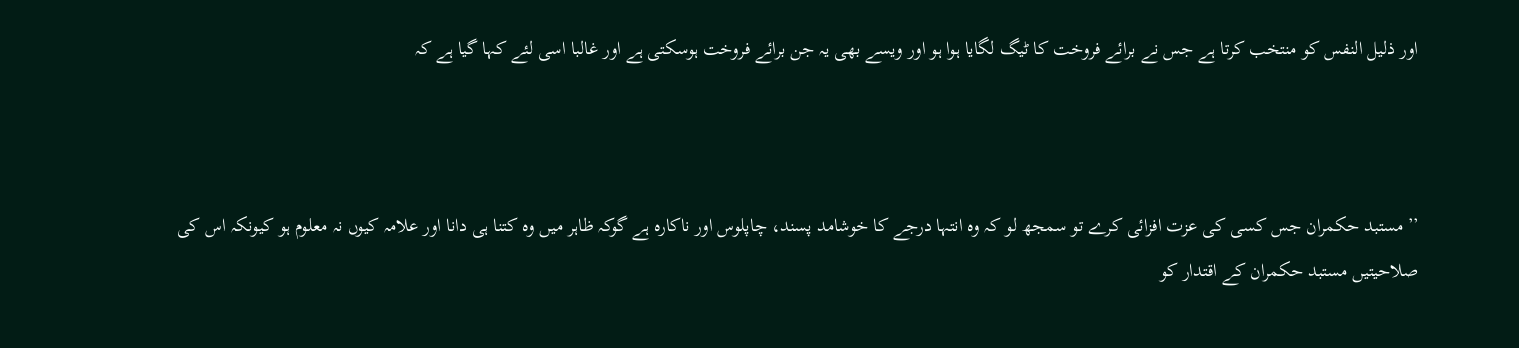اور ذلیل النفس کو منتخب کرتا ہے جس نے برائے فروخت کا ٹیگ لگایا ہوا ہو اور ویسے بھی یہ جن برائے فروخت ہوسکتی ہے اور غالبا اسی لئے کہا گیا ہے کہ



’’مستبد حکمران جس کسی کی عزت افزائی کرے تو سمجھ لو کہ وہ انتہا درجے کا خوشامد پسند، چاپلوس اور ناکارہ ہے گوکہ ظاہر میں وہ کتنا ہی دانا اور علامہ کیوں نہ معلوم ہو کیونکہ اس کی صلاحیتیں مستبد حکمران کے اقتدار کو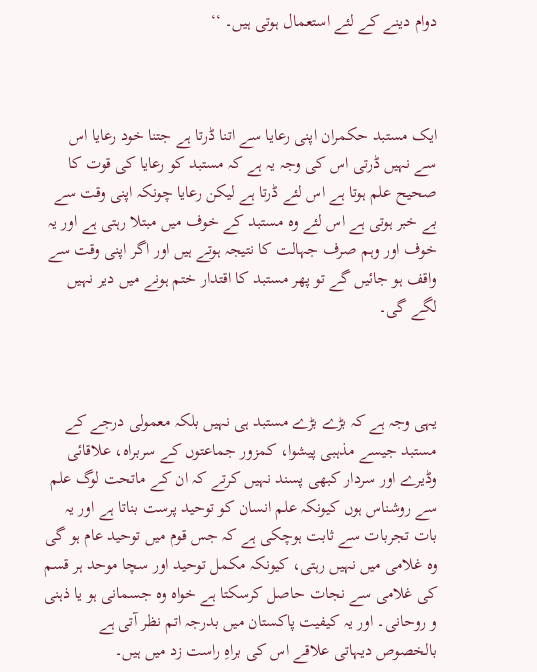دوام دینے کے لئے استعمال ہوتی ہیں۔ ‘‘



ایک مستبد حکمران اپنی رعایا سے اتنا ڈرتا ہے جتنا خود رعایا اس سے نہیں ڈرتی اس کی وجہ یہ ہے کہ مستبد کو رعایا کی قوت کا صحیح علم ہوتا ہے اس لئے ڈرتا ہے لیکن رعایا چونکہ اپنی وقت سے بے خبر ہوتی ہے اس لئے وہ مستبد کے خوف میں مبتلا رہتی ہے اور یہ خوف اور وہم صرف جہالت کا نتیجہ ہوتے ہیں اور اگر اپنی وقت سے واقف ہو جائیں گے تو پھر مستبد کا اقتدار ختم ہونے میں دیر نہیں لگے گی۔



یہی وجہ ہے کہ بڑے بڑے مستبد ہی نہیں بلکہ معمولی درجے کے مستبد جیسے مذہبی پیشوا، کمزور جماعتوں کے سربراہ، علاقائی وڈیرے اور سردار کبھی پسند نہیں کرتے کہ ان کے ماتحت لوگ علم سے روشناس ہوں کیونکہ علم انسان کو توحید پرست بناتا ہے اور یہ بات تجربات سے ثابت ہوچکی ہے کہ جس قوم میں توحید عام ہو گی وہ غلامی میں نہیں رہتی، کیونکہ مکمل توحید اور سچا موحد ہر قسم کی غلامی سے نجات حاصل کرسکتا ہے خواہ وہ جسمانی ہو یا ذہنی و روحانی۔ اور یہ کیفیت پاکستان میں بدرجہ اتم نظر آتی ہے بالخصوص دیہاتی علاقے اس کی براہِ راست زد میں ہیں۔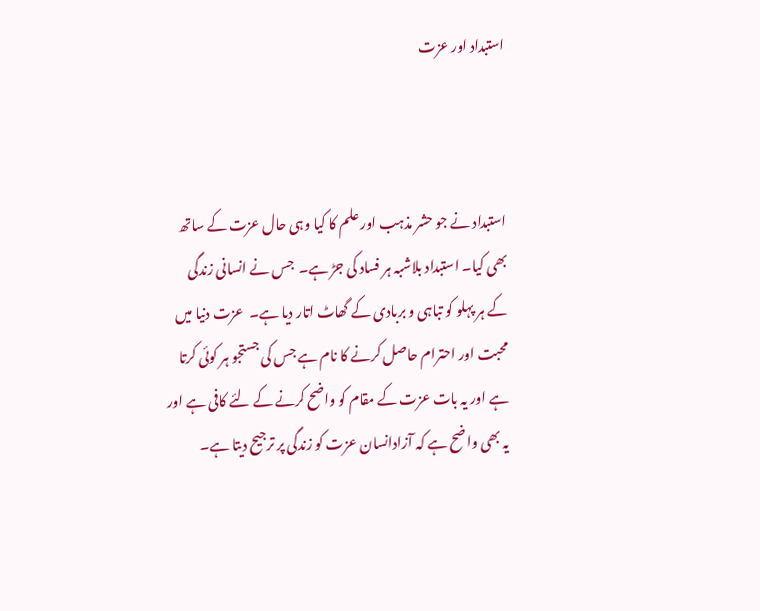استبداد اور عزت



استبداد نے جو حشر مذہب اور علم کا کیا وہی حال عزت کے ساتھ بھی کیا۔ استبداد بلاشبہ ہر فساد کی جڑ ہے۔  جس نے انسانی زندگی کے ہر پہلو کو تباہی و بربادی کے گھاٹ اتار دیا ہے۔  عزت دنیا میں محبت اور احترام حاصل کرنے کا نام ہے جس کی جستجو ہر کوئی کرتا ہے اور یہ بات عزت کے مقام کو واضح کرنے کے لئے کافی ہے اور یہ بھی واضح ہے کہ آزادانسان عزت کو زندگی پر ترجیح دیتا ہے۔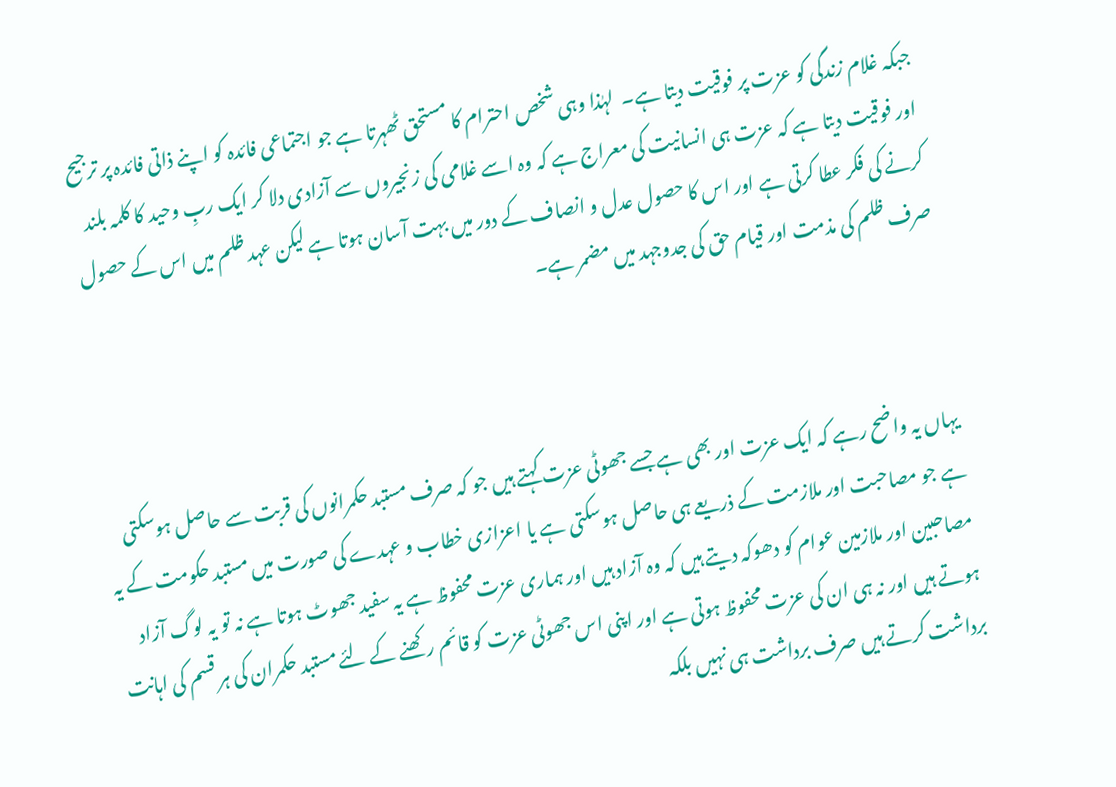جبکہ غلام زندگی کو عزت پر فوقیت دیتا ہے۔  لہٰذا وہی شخص احترام کا مستحق ٹھہرتا ہے جو اجتماعی فائدہ کو اپنے ذاتی فائدہ پر ترجیح اور فوقیت دیتا ہے کہ عزت ہی انسانیت کی معراج ہے کہ وہ اسے غلامی کی زنجیروں سے آزادی دلا کر ایک ربِ وحید کا کلمہ بلند کرنے کی فکر عطا کرتی ہے اور اس کا حصول عدل و انصاف کے دور میں بہت آسان ہوتا ہے لیکن عہد ظلم میں اس کے حصول صرف ظلم کی مذمت اور قیام حق کی جدوجہد میں مضمر ہے۔



یہاں یہ واضح رہے کہ ایک عزت اور بھی ہے جسے جھوٹی عزت کہتے ہیں جو کہ صرف مستبد حکمرانوں کی قربت سے حاصل ہوسکتی ہے جو مصاحبت اور ملازمت کے ذریعے ہی حاصل ہوسکتی ہے یا اعزازی خطاب و عہدے کی صورت میں مستبد حکومت کے یہ مصاحبین اور ملازمین عوام کو دھوکہ دیتے ہیں کہ وہ آزاد ہیں اور ہماری عزت محفوظ ہے یہ سفید جھوٹ ہوتا ہے نہ تو یہ لوگ آزاد ہوتے ہیں اور نہ ہی ان کی عزت محفوظ ہوتی ہے اور اپنی اس جھوٹی عزت کو قائم رکھنے کے لئے مستبد حکمران کی ہر قسم کی اہانت برداشت کرتے ہیں صرف برداشت ہی نہیں بلکہ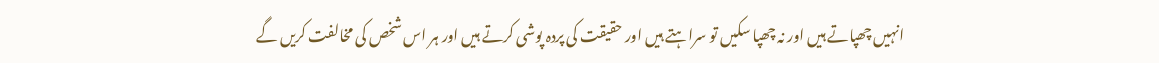انہیں چھپاتے ہیں اور نہ چھپا سکیں تو سراہتے ہیں اور حقیقت کی پردہ پوشی کرتے ہیں اور ہر اس شخص کی مخالفت کریں گے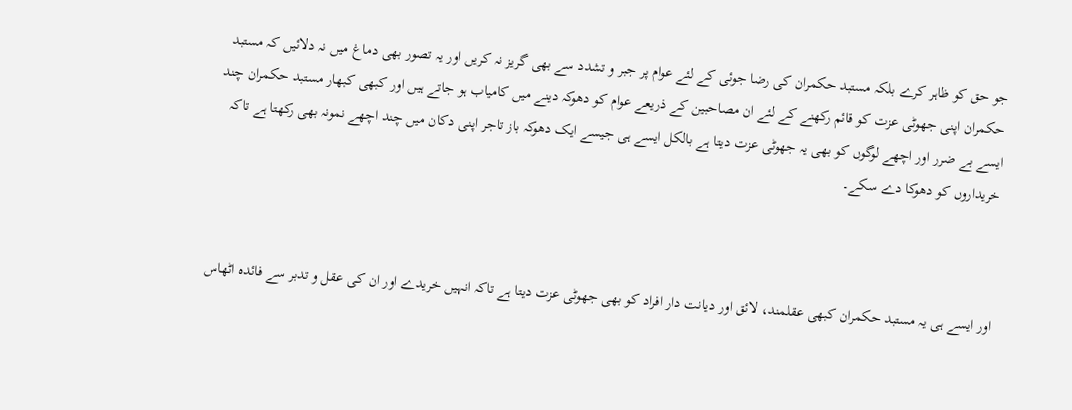جو حق کو ظاہر کرے بلکہ مستبد حکمران کی رضا جوئی کے لئے عوام پر جبر و تشدد سے بھی گریز نہ کریں اور یہ تصور بھی دماغ میں نہ دلائیں کہ مستبد حکمران اپنی جھوٹی عزت کو قائم رکھنے کے لئے ان مصاحبین کے ذریعے عوام کو دھوکہ دینے میں کامیاب ہو جاتے ہیں اور کبھی کبھار مستبد حکمران چند ایسے بے ضرر اور اچھے لوگوں کو بھی یہ جھوٹی عزت دیتا ہے بالکل ایسے ہی جیسے ایک دھوکہ باز تاجر اپنی دکان میں چند اچھے نمونہ بھی رکھتا ہے تاکہ خریداروں کو دھوکا دے سکے۔



اور ایسے ہی یہ مستبد حکمران کبھی عقلمند، لائق اور دیانت دار افراد کو بھی جھوٹی عزت دیتا ہے تاکہ انہیں خریدے اور ان کی عقل و تدبر سے فائدہ اٹھاس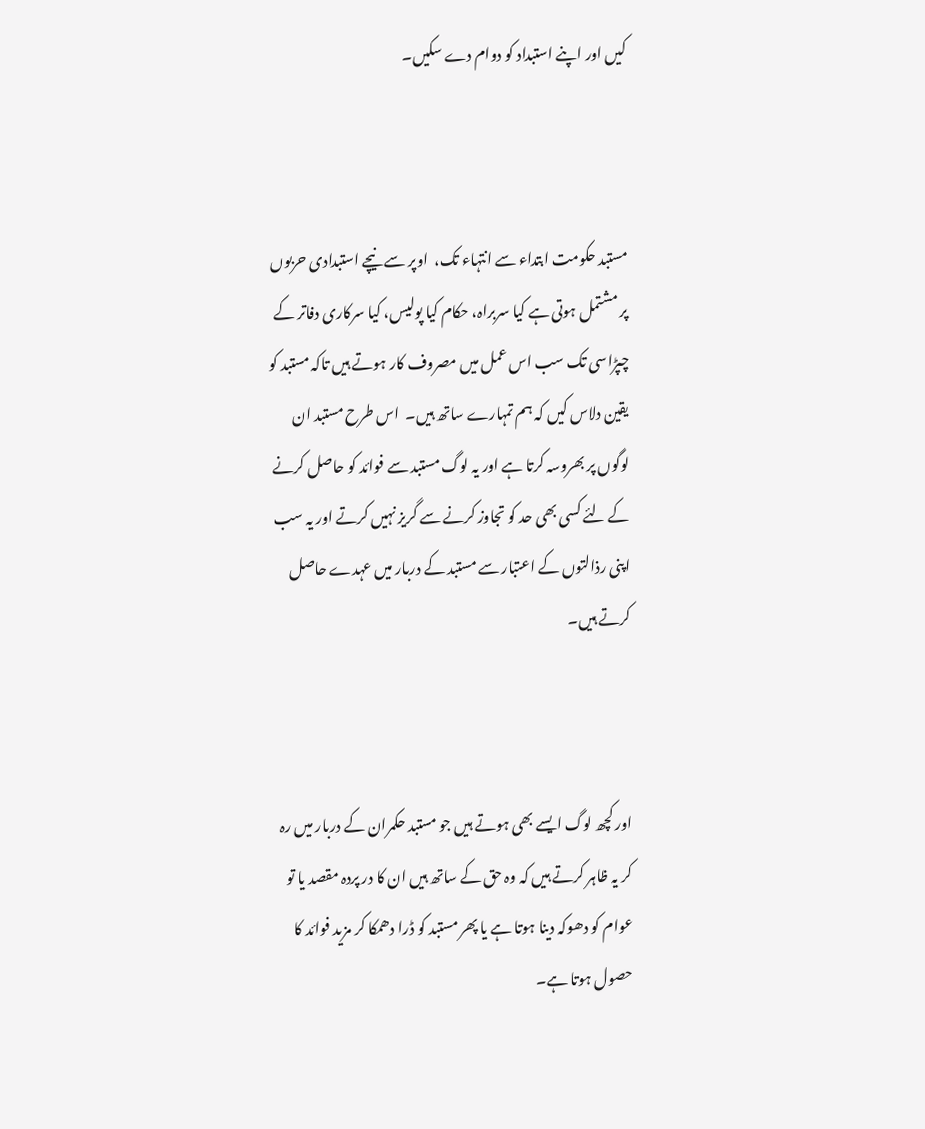کیں اور اپنے استبداد کو دوام دے سکیں۔



مستبد حکومت ابتداء سے انتہاء تک،  اوپر سے نیچے استبدادی حربوں پر مشتمل ہوتی ہے کیا سربراہ، حکام کیا پولیس، کیا سرکاری دفاتر کے چپڑاسی تک سب اس عمل میں مصروف کار ہوتے ہیں تاکہ مستبد کو یقین دلاس کیں کہ ہم تمہارے ساتھ ہیں۔  اس طرح مستبد ان لوگوں پر بھروسہ کرتا ہے اور یہ لوگ مستبد سے فوائد کو حاصل کرنے کے لئے کسی بھی حد کو تجاوز کرنے سے گریز نہیں کرتے اور یہ سب اپنی رذالتوں کے اعتبار سے مستبد کے دربار میں عہدے حاصل کرتے ہیں۔



اور کچھ لوگ ایسے بھی ہوتے ہیں جو مستبد حکمران کے دربار میں رہ کر یہ ظاہر کرتے ہیں کہ وہ حق کے ساتھ ہیں ان کا در پردہ مقصد یا تو عوام کو دھوکہ دینا ہوتا ہے یا پھر مستبد کو ڈرا دھمکا کر مزید فوائد کا حصول ہوتا ہے۔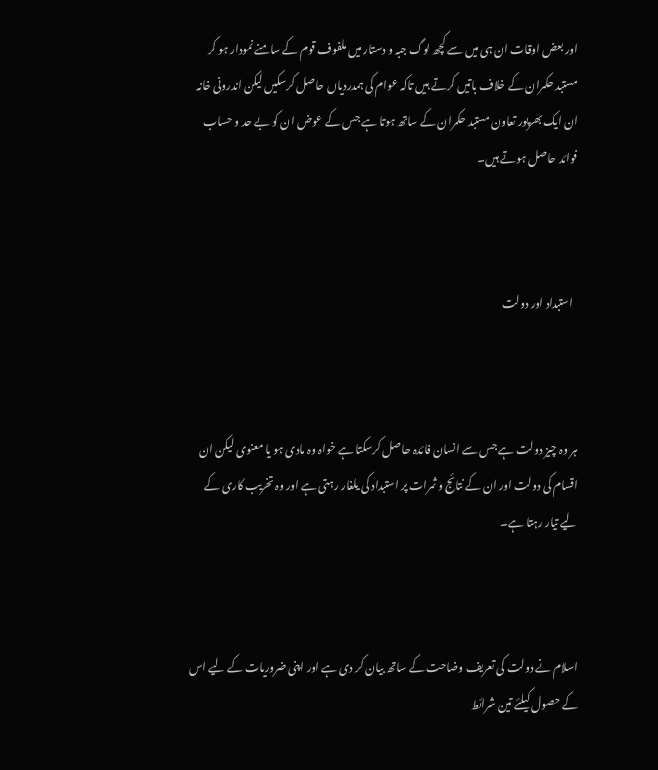اور بعض اوقات ان ہی میں سے کچھ لوگ جبہ و دستار میں ملفوف قوم کے سامنے نمودار ہو کر مستبد حکمران کے خلاف باتیں کرتے ہیں تاکہ عوام کی ہمدردیاں حاصل کرسکیں لیکن اندرونی خانہ ان ایک بھرپور تعاون مستبد حکمران کے ساتھ ہوتا ہے جس کے عوض ان کو بے حد و حساب فوائد حاصل ہوتے ہیں۔



  استبداد اور دولت



ہر وہ چیز دولت ہے جس سے انسان فائدہ حاصل کرسکتا ہے خواہ وہ مادی ہو یا معنوی لیکن ان اقسام کی دولت اور ان کے نتائج و ثمرات پر استبداد کی یلغار رہتی ہے اور وہ تخریب کاری کے لیے تیار رہتا ہے۔



اسلام نے دولت کی تعریف وضاحت کے ساتھ بیان کر دی ہے اور اپنی ضروریات کے لیے اس کے حصول کیلئے تین شرائط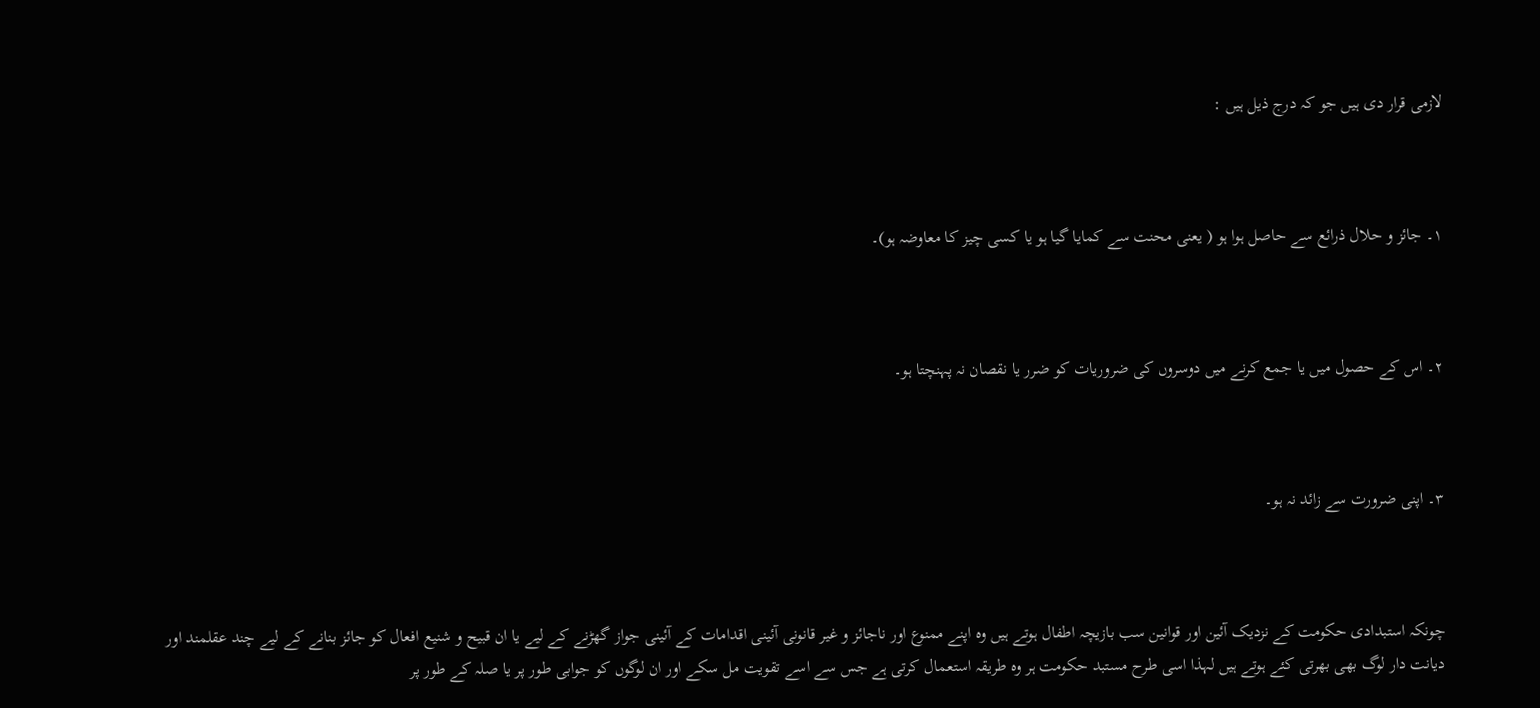لازمی قرار دی ہیں جو کہ درج ذیل ہیں :



۱۔ جائز و حلال ذرائع سے حاصل ہوا ہو ( یعنی محنت سے کمایا گیا ہو یا کسی چیز کا معاوضہ ہو)۔



۲۔ اس کے حصول میں یا جمع کرنے میں دوسروں کی ضروریات کو ضرر یا نقصان نہ پہنچتا ہو۔



۳۔ اپنی ضرورت سے زائد نہ ہو۔



چونکہ استبدادی حکومت کے نزدیک آئین اور قوانین سب بازیچہ اطفال ہوتے ہیں وہ اپنے ممنوع اور ناجائز و غیر قانونی آئینی اقدامات کے آئینی جواز گھڑنے کے لیے یا ان قبیح و شنیع افعال کو جائز بنانے کے لیے چند عقلمند اور دیانت دار لوگ بھی بھرتی کئے ہوتے ہیں لہذا اسی طرح مستبد حکومت ہر وہ طریقہ استعمال کرتی ہے جس سے اسے تقویت مل سکے اور ان لوگوں کو جوابی طور پر یا صلہ کے طور پر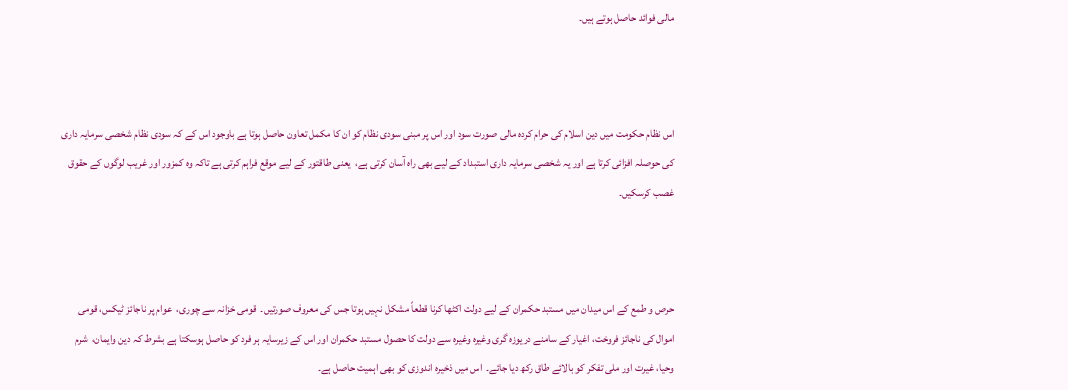مالی فوائد حاصل ہوتے ہیں۔



اس نظام حکومت میں دین اسلام کی حرام کردہ مالی صورت سود اور اس پر مبنی سودی نظام کو ان کا مکمل تعاون حاصل ہوتا ہے باوجود اس کے کہ سودی نظام شخصی سرمایہ داری کی حوصلہ افزائی کرتا ہے اور یہ شخصی سرمایہ داری استبداد کے لیے بھی راہ آسان کرتی ہے،  یعنی طاقتور کے لیے موقع فراہم کرتی ہے تاکہ وہ کمزور اور غریب لوگوں کے حقوق غصب کرسکیں۔



حرص و طمع کے اس میدان میں مستبد حکمران کے لیے دولت اکٹھا کرنا قطعاً مشکل نہیں ہوتا جس کی معروف صورتیں۔  قومی خزانہ سے چوری،  عوام پر ناجائز ٹیکس، قومی اموال کی ناجائز فروخت، اغیار کے سامنے دریوزہ گری وغیرہ وغیرہ سے دولت کا حصول مستبد حکمران اور اس کے زیرسایہ ہر فرد کو حاصل ہوسکتا ہے بشرط کہ دین وایمان،  شرم وحیا، غیرت اور ملی تفکر کو بالائے طاق رکھ دیا جائے۔  اس میں ذخیرہ اندوزی کو بھی اہمیت حاصل ہے۔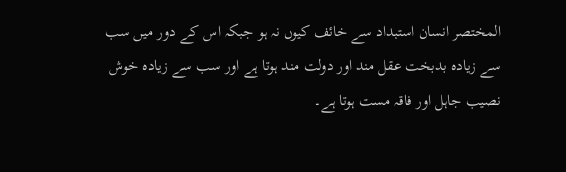المختصر انسان استبداد سے خائف کیوں نہ ہو جبکہ اس کے دور میں سب سے زیادہ بدبخت عقل مند اور دولت مند ہوتا ہے اور سب سے زیادہ خوش نصیب جاہل اور فاقہ مست ہوتا ہے۔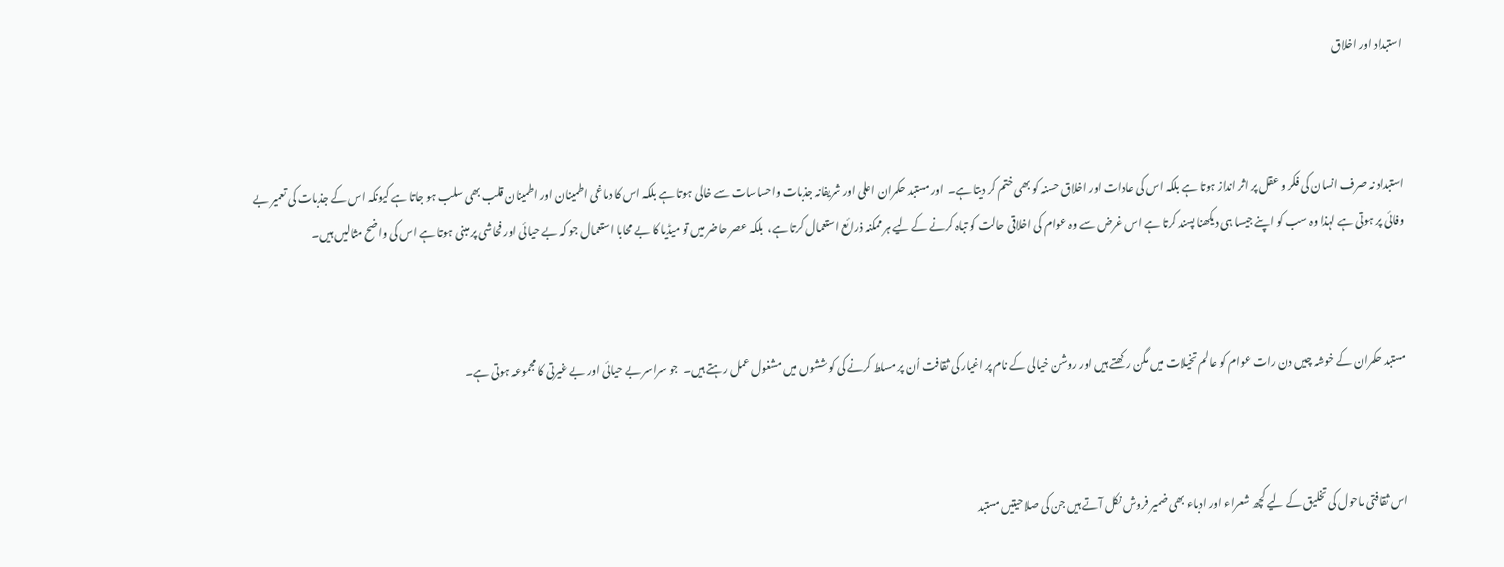استبداد اور اخلاق



استبداد نہ صرف انسان کی فکر و عقل پر اثر انداز ہوتا ہے بلکہ اس کی عادات اور اخلاق حسنہ کو بھی ختم کر دیتا ہے۔  اور مستبد حکمران اعلی اور شریفانہ جذبات واحساسات سے خالی ہوتا ہے بلکہ اس کا دماغی اطمینان اور اطمینان قلب بھی سلب ہو جاتا ہے کیونکہ اس کے جذبات کی تعمیر بے وفائی پر ہوتی ہے لہذا وہ سب کو اپنے جیسا ہی دیکھنا پسند کرتا ہے اس غرض سے وہ عوام کی اخلاقی حالت کو تباہ کرنے کے لیے ہر ممکنہ ذرائع استعمال کرتا ہے،  بلکہ عصر حاضر میں تو میڈیا کا بے محابا استعمال جو کہ بے حیائی اور فحاشی پر مبنی ہوتا ہے اس کی واضح مثالیں ہیں۔



مستبد حکمران کے خوشہ چیں دن رات عوام کو عالم تخیلات میں مگن رکھتے ہیں اور روشن خیالی کے نام پر اغیار کی ثقافت اُن پر مسلط کرنے کی کوششوں میں مشغول عمل رہتے ہیں۔  جو سراسر بے حیائی اور بے غیرتی کا مجموعہ ہوتی ہے۔



اس ثقافتی ماحول کی تخلیق کے لیے کچھ شعراء اور ادباء بھی ضمیر فروش نکل آتے ہیں جن کی صلاحیتیں مستبد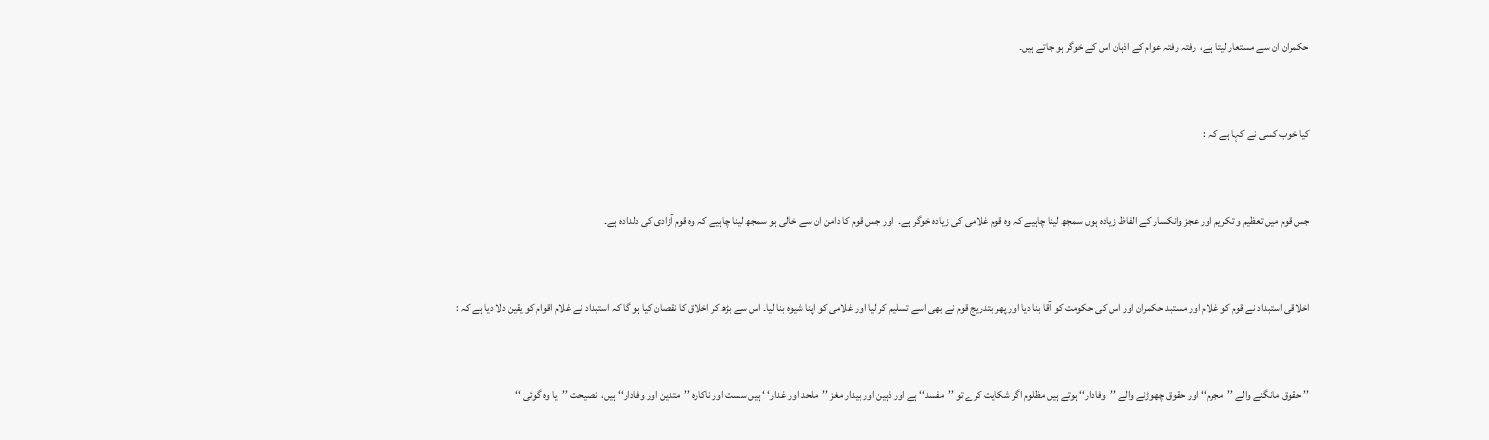حکمران ان سے مستعار لیتا ہے،  رفتہ رفتہ عوام کے اذہان اس کے خوگر ہو جاتے ہیں۔



کیا خوب کسی نے کہا ہے کہ :



جس قوم میں تعظیم و تکریم اور عجز وانکسار کے الفاظ زیادہ ہوں سمجھ لینا چاہیے کہ وہ قوم غلامی کی زیادہ خوگر ہے۔  اور جس قوم کا دامن ان سے خالی ہو سمجھ لینا چاہیے کہ وہ قوم آزادی کی دلدادہ ہے۔



اخلاقی استبداد نے قوم کو غلام اور مستبد حکمران اور اس کی حکومت کو آقا بنا دیا اور پھر بتدریج قوم نے بھی اسے تسلیم کر لیا اور غلامی کو اپنا شیوہ بنا لیا۔ اس سے بڑھ کر اخلاق کا نقصان کیا ہو گا کہ استبداد نے غلام اقوام کو یقین دلا دیا ہے کہ :



’’ حقوق مانگنے والے ’’مجرم‘‘ اور حقوق چھوڑنے والے ’’وفادار‘‘ ہوتے ہیں مظلوم اگر شکایت کرے تو ’’مفسد‘‘ ہے اور ذہین اور بیدار مغز ’’ملحد اور غدار‘ ‘ ہیں سست اور ناکارہ ’’متدین اور وفادار‘‘ ہیں،  نصیحت ’’یا وہ گوئی ‘‘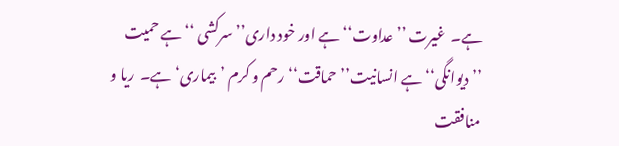ہے۔  غیرت ’’عداوت‘‘ ہے اور خود داری’’ سرکشی ‘‘ہے حمیت ’’دیوانگی‘‘ ہے انسانیت’’حماقت‘‘رحم و کرم ’بیماری‘ ہے۔  ریا و منافقت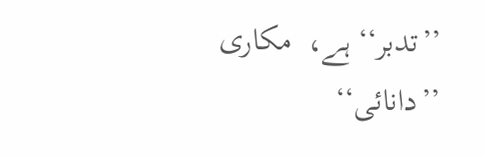’’تدبر‘‘ ہے،  مکاری ’’دانائی‘‘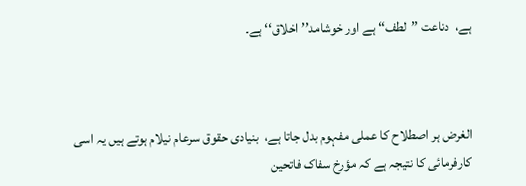ہے،  دناعت ’’لطف‘‘ ہے اور خوشامد’’ اخلاق‘‘ ہے۔



الغرض ہر اصطلاح کا عملی مفہوم بدل جاتا ہے،  بنیادی حقوق سرعام نیلام ہوتے ہیں یہ اسی کارفرمائی کا نتیجہ ہے کہ مؤرخ سفاک فاتحین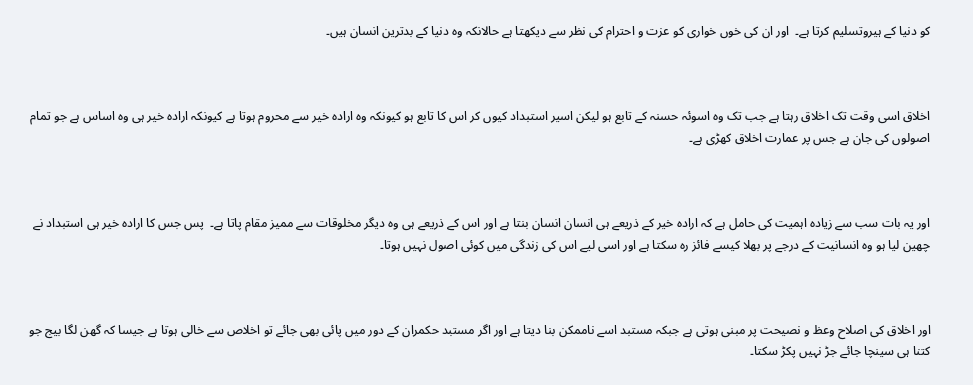کو دنیا کے ہیروتسلیم کرتا ہے۔  اور ان کی خوں خواری کو عزت و احترام کی نظر سے دیکھتا ہے حالانکہ وہ دنیا کے بدترین انسان ہیں۔



اخلاق اسی وقت تک اخلاق رہتا ہے جب تک وہ اسوئہ حسنہ کے تابع ہو لیکن اسیر استبداد کیوں کر اس کا تابع ہو کیونکہ وہ ارادہ خیر سے محروم ہوتا ہے کیونکہ ارادہ خیر ہی وہ اساس ہے جو تمام اصولوں کی جان ہے جس پر عمارت اخلاق کھڑی ہے۔



اور یہ بات سب سے زیادہ اہمیت کی حامل ہے کہ ارادہ خیر کے ذریعے ہی انسان انسان بنتا ہے اور اس کے ذریعے ہی وہ دیگر مخلوقات سے ممیز مقام پاتا ہے۔  پس جس کا ارادہ خیر ہی استبداد نے چھین لیا ہو وہ انسانیت کے درجے پر بھلا کیسے فائز رہ سکتا ہے اور اسی لیے اس کی زندگی میں کوئی اصول نہیں ہوتا۔



اور اخلاق کی اصلاح وعظ و نصیحت پر مبنی ہوتی ہے جبکہ مستبد اسے ناممکن بنا دیتا ہے اور اگر مستبد حکمران کے دور میں پائی بھی جائے تو اخلاص سے خالی ہوتا ہے جیسا کہ گھن لگا بیج جو کتنا ہی سینچا جائے جڑ نہیں پکڑ سکتا۔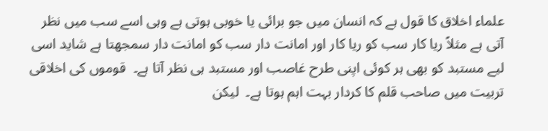علماء اخلاق کا قول ہے کہ انسان میں جو برائی یا خوبی ہوتی ہے وہی اسے سب میں نظر آتی ہے مثلاً ریا کار سب کو ریا کار اور امانت دار سب کو امانت دار سمجھتا ہے شاید اسی لیے مستبد کو بھی ہر کوئی اپنی طرح غاصب اور مستبد ہی نظر آتا ہے۔  قوموں کی اخلاقی تربیت میں صاحب قلم کا کردار بہت اہم ہوتا ہے۔  لیکن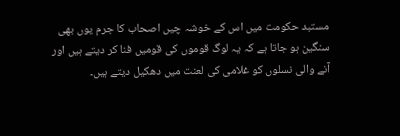مستبد حکومت میں اس کے خوشہ چیں اصحاب کا جرم یوں بھی سنگین ہو جاتا ہے کہ یہ لوگ قوموں کی قومیں فنا کر دیتے ہیں اور آنے والی نسلوں کو غلامی کی لعنت میں دھکیل دیتے ہیں۔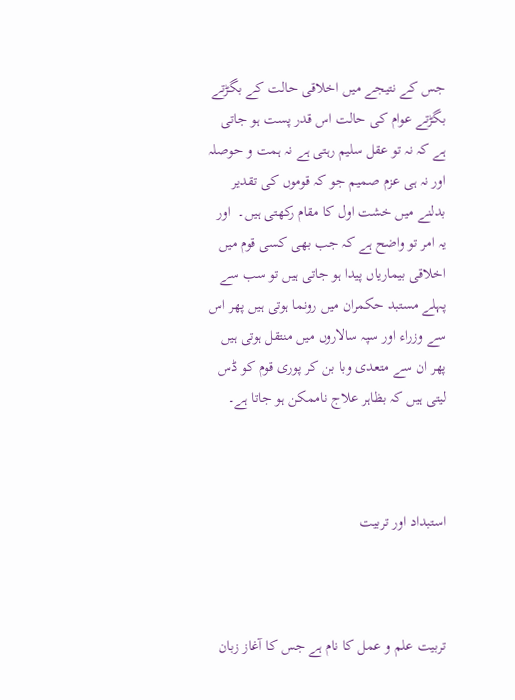جس کے نتیجے میں اخلاقی حالت کے بگڑتے بگڑتے عوام کی حالت اس قدر پست ہو جاتی ہے کہ نہ تو عقل سلیم رہتی ہے نہ ہمت و حوصلہ اور نہ ہی عزم صمیم جو کہ قوموں کی تقدیر بدلنے میں خشت اول کا مقام رکھتی ہیں۔  اور یہ امر تو واضح ہے کہ جب بھی کسی قوم میں اخلاقی بیماریاں پیدا ہو جاتی ہیں تو سب سے پہلے مستبد حکمران میں رونما ہوتی ہیں پھر اس سے وزراء اور سپہ سالاروں میں منتقل ہوتی ہیں پھر ان سے متعدی وبا بن کر پوری قوم کو ڈس لیتی ہیں کہ بظاہر علاج ناممکن ہو جاتا ہے۔



استبداد اور تربیت



تربیت علم و عمل کا نام ہے جس کا آغاز زبان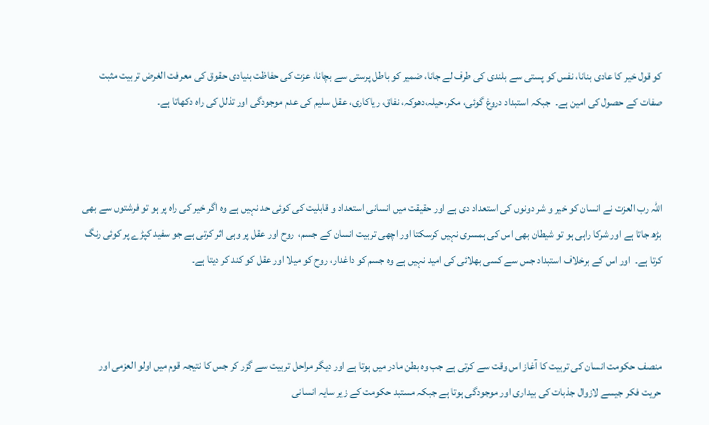کو قول خیر کا عادی بنانا، نفس کو پستی سے بلندی کی طرف لے جانا، ضمیر کو باطل پرستی سے بچانا، عزت کی حفاظت بنیادی حقوق کی معرفت الغرض تربیت مثبت صفات کے حصول کی امین ہے۔  جبکہ استبداد دروغ گوئی، مکر،حیلہ،دھوکہ، نفاق، ریاکاری، عقل سلیم کی عدم موجودگی اور تذلل کی راہ دکھاتا ہے۔



اللہ رب العزت نے انسان کو خیر و شر دونوں کی استعداد دی ہے اور حقیقت میں انسانی استعداد و قابلیت کی کوئی حد نہیں ہے وہ اگر خیر کی راہ پر ہو تو فرشتوں سے بھی بڑھ جاتا ہے اور شرکا راہی ہو تو شیطان بھی اس کی ہمسری نہیں کرسکتا اور اچھی تربیت انسان کے جسم،  روح اور عقل پر وہی اثر کرتی ہے جو سفید کپڑے پر کوئی رنگ کرتا ہے۔  اور اس کے برخلاف استبداد جس سے کسی بھلائی کی امید نہیں ہے وہ جسم کو داغدار، روح کو میلا اور عقل کو کند کر دیتا ہے۔



منصف حکومت انسان کی تربیت کا آغاز اس وقت سے کرتی ہے جب وہ بطن مادر میں ہوتا ہے اور دیگر مراحل تربیت سے گزر کر جس کا نتیجہ قوم میں اولو العزمی اور حریت فکر جیسے لازوال جذبات کی بیداری اور موجودگی ہوتا ہے جبکہ مستبد حکومت کے زیر سایہ انسانی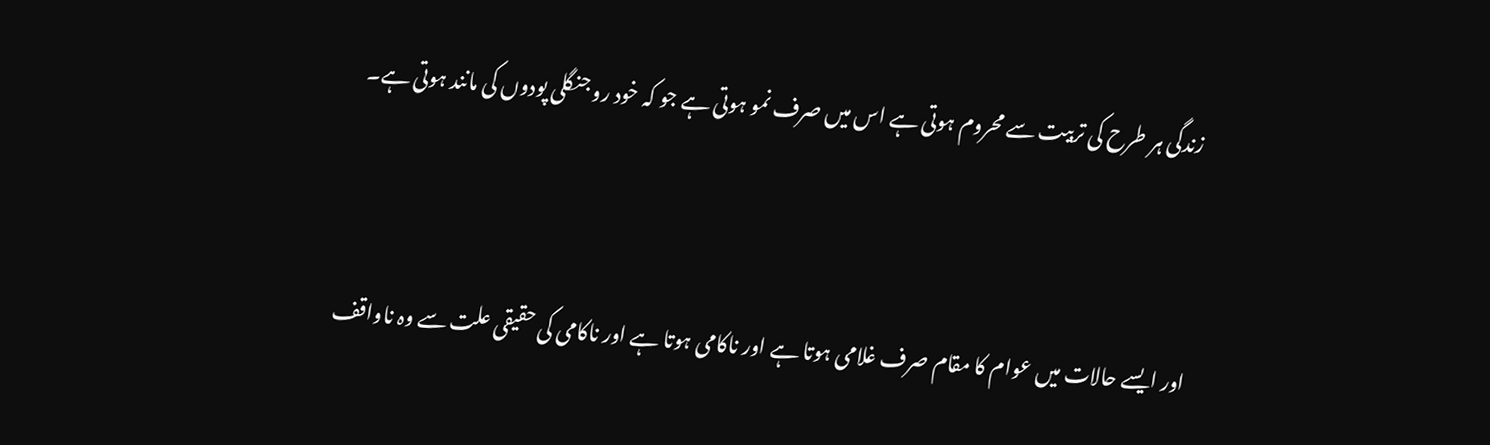زندگی ہر طرح کی تربیت سے محروم ہوتی ہے اس میں صرف نمو ہوتی ہے جو کہ خود رو جنگلی پودوں کی مانند ہوتی ہے۔



اور ایسے حالات میں عوام کا مقام صرف غلامی ہوتا ہے اور ناکامی ہوتا ہے اور ناکامی کی حقیقی علت سے وہ ناواقف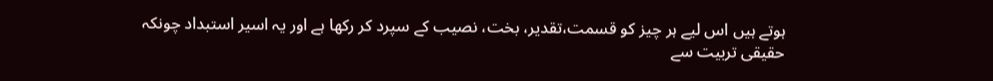ہوتے ہیں اس لیے ہر چیز کو قسمت،تقدیر، بخت، نصیب کے سپرد کر رکھا ہے اور یہ اسیر استبداد چونکہ حقیقی تربیت سے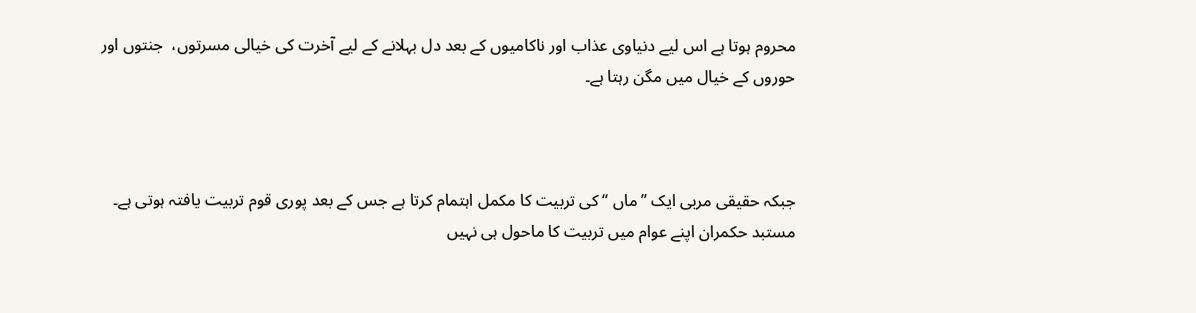محروم ہوتا ہے اس لیے دنیاوی عذاب اور ناکامیوں کے بعد دل بہلانے کے لیے آخرت کی خیالی مسرتوں،  جنتوں اور حوروں کے خیال میں مگن رہتا ہے۔



جبکہ حقیقی مربی ایک ’’ماں ‘‘ کی تربیت کا مکمل اہتمام کرتا ہے جس کے بعد پوری قوم تربیت یافتہ ہوتی ہے۔  مستبد حکمران اپنے عوام میں تربیت کا ماحول ہی نہیں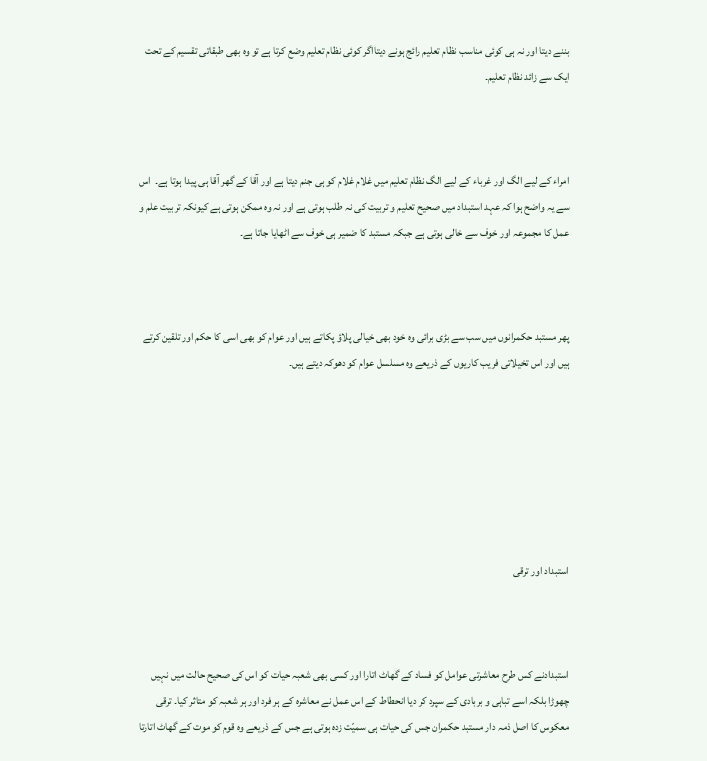بننے دیتا اور نہ ہی کوئی مناسب نظام تعلیم رائج ہونے دیتااگر کوئی نظام تعلیم وضع کرتا ہے تو وہ بھی طبقاتی تقسیم کے تحت ایک سے زائد نظام تعلیم۔



امراء کے لیے الگ اور غرباء کے لیے الگ نظام تعلیم میں غلام غلام کو ہی جنم دیتا ہے اور آقا کے گھر آقا ہی پیدا ہوتا ہے۔  اس سے یہ واضح ہوا کہ عہد استبداد میں صحیح تعلیم و تربیت کی نہ طلب ہوتی ہے اور نہ وہ ممکن ہوتی ہے کیونکہ تربیت علم و عمل کا مجموعہ اور خوف سے خالی ہوتی ہے جبکہ مستبد کا ضمیر ہی خوف سے اٹھایا جاتا ہے۔



پھر مستبد حکمرانوں میں سب سے بڑی برائی وہ خود بھی خیالی پلاؤ پکاتے ہیں اور عوام کو بھی اسی کا حکم اور تلقین کرتے ہیں اور اس تخیلاتی فریب کاریوں کے ذریعے وہ مسلسل عوام کو دھوکہ دیتے ہیں۔







استبداد اور ترقی



استبدادنے کس طرح معاشرتی عوامل کو فساد کے گھاٹ اتارا اور کسی بھی شعبہ حیات کو اس کی صحیح حالت میں نہیں چھوڑا بلکہ اسے تباہی و بربادی کے سپرد کر دیا انحطاط کے اس عمل نے معاشرہ کے ہر فرد اور ہر شعبہ کو متاثر کیا۔ ترقی معکوس کا اصل ذمہ دار مستبد حکمران جس کی حیات ہی سمیّت زدہ ہوتی ہے جس کے ذریعے وہ قوم کو موت کے گھاٹ اتارتا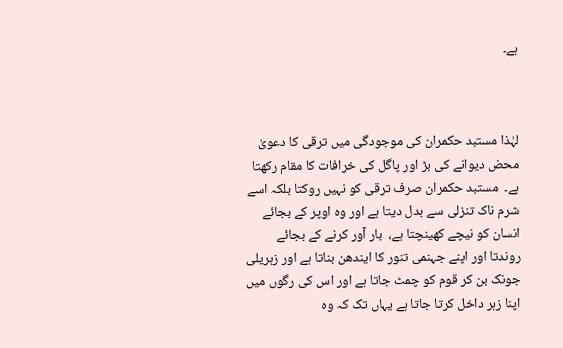ہے۔



لہٰذا مستبد حکمران کی موجودگی میں ترقی کا دعویٰ محض دیوانے کی بڑ اور پاگل کی خرافات کا مقام رکھتا ہے۔  مستبد حکمران صرف ترقی کو نہیں روکتا بلکہ اسے شرم ناک تنزلی سے بدل دیتا ہے اور وہ اوپر کے بجائے انسان کو نیچے کھینچتا ہے،  بار آور کرنے کے بجائے روندتا اور اپنے جہنمی تنور کا ایندھن بناتا ہے اور زہریلی جونک بن کر قوم کو چمٹ جاتا ہے اور اس کی رگوں میں اپنا زہر داخل کرتا جاتا ہے یہاں تک کہ وہ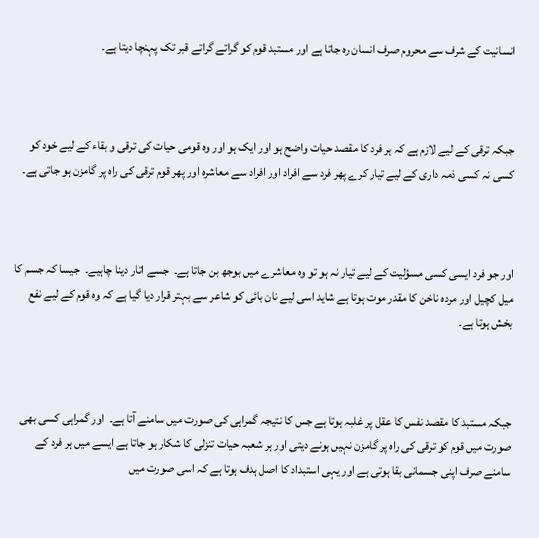انسانیت کے شرف سے محروم صرف انسان رہ جاتا ہے اور مستبد قوم کو گراتے گراتے قبر تک پہنچا دیتا ہے۔



جبکہ ترقی کے لیے لازم ہے کہ ہر فرد کا مقصد حیات واضح ہو اور ایک ہو اور وہ قومی حیات کی ترقی و بقاء کے لیے خود کو کسی نہ کسی ذمہ داری کے لیے تیار کرے پھر فرد سے افراد اور افراد سے معاشرہ اور پھر قوم ترقی کی راہ پر گامزن ہو جاتی ہے۔



اور جو فرد ایسی کسی مسؤلیت کے لیے تیار نہ ہو تو وہ معاشرے میں بوجھ بن جاتا ہے۔  جسے اتار دینا چاہیے۔  جیسا کہ جسم کا میل کچیل اور مردہ ناخن کا مقدر موت ہوتا ہے شاید اسی لیے نان بائی کو شاعر سے بہتر قرار دیا گیا ہے کہ وہ قوم کے لیے نفع بخش ہوتا ہے۔



جبکہ مستبد کا مقصد نفس کا عقل پر غلبہ ہوتا ہے جس کا نتیجہ گمراہی کی صورت میں سامنے آتا ہے۔  اور گمراہی کسی بھی صورت میں قوم کو ترقی کی راہ پر گامزن نہیں ہونے دیتی اور ہر شعبہ حیات تنزلی کا شکار ہو جاتا ہے ایسے میں ہر فرد کے سامنے صرف اپنی جسمانی بقا ہوتی ہے اور یہی استبداد کا اصل ہدف ہوتا ہے کہ اسی صورت میں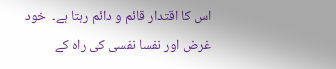اس کا اقتدار قائم و دائم رہتا ہے۔  خود غرض اور نفسا نفسی کی راہ کے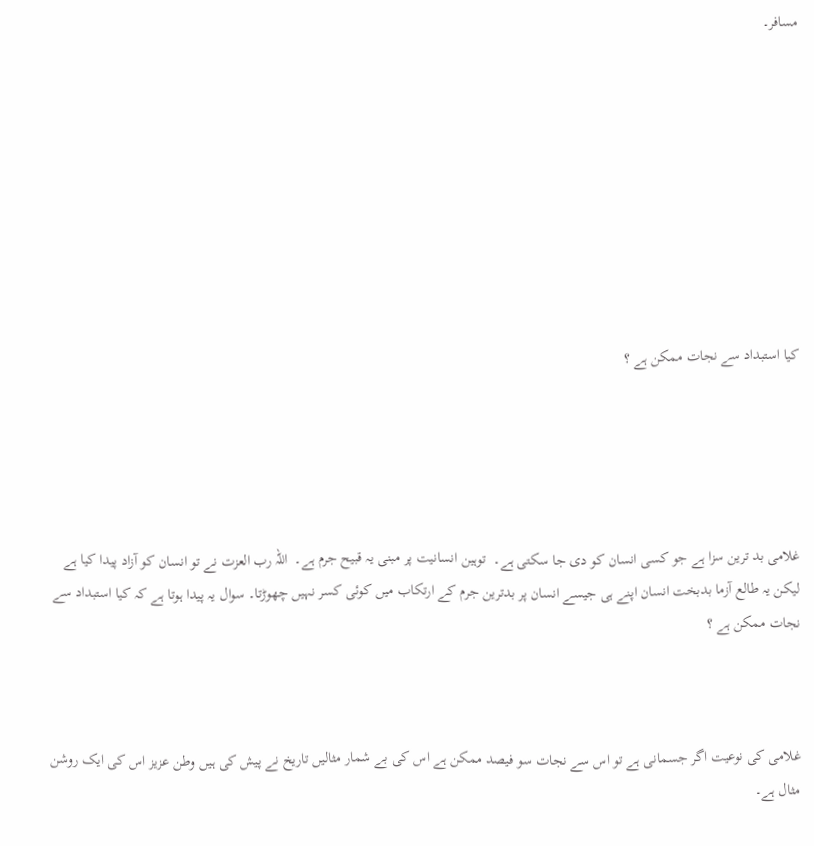مسافر۔









کیا استبداد سے نجات ممکن ہے ؟





غلامی بد ترین سزا ہے جو کسی انسان کو دی جا سکتی ہے۔  توہین انسانیت پر مبنی یہ قبیح جرم ہے۔  اللہ رب العزت نے تو انسان کو آزاد پیدا کیا ہے لیکن یہ طالع آزما بدبخت انسان اپنے ہی جیسے انسان پر بدترین جرم کے ارتکاب میں کوئی کسر نہیں چھوڑتا۔ سوال یہ پیدا ہوتا ہے کہ کیا استبداد سے نجات ممکن ہے ؟



غلامی کی نوعیت اگر جسمانی ہے تو اس سے نجات سو فیصد ممکن ہے اس کی بے شمار مثالیں تاریخ نے پیش کی ہیں وطن عزیز اس کی ایک روشن مثال ہے۔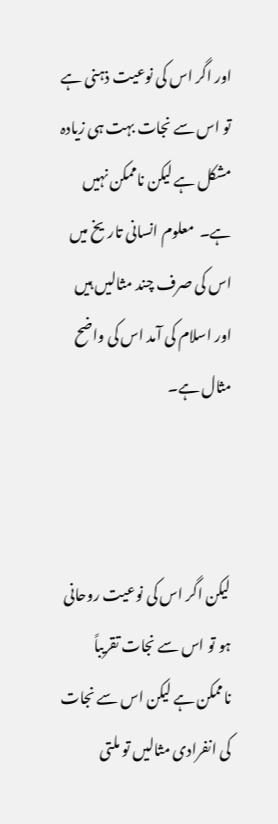اور اگر اس کی نوعیت ذہنی ہے تو اس سے نجات بہت ہی زیادہ مشکل ہے لیکن ناممکن نہیں ہے۔  معلوم انسانی تاریخ میں اس کی صرف چند مثالیں ہیں اور اسلام کی آمد اس کی واضح مثال ہے۔



لیکن اگر اس کی نوعیت روحانی ہو تو اس سے نجات تقریباً ناممکن ہے لیکن اس سے نجات کی انفرادی مثالیں تو ملتی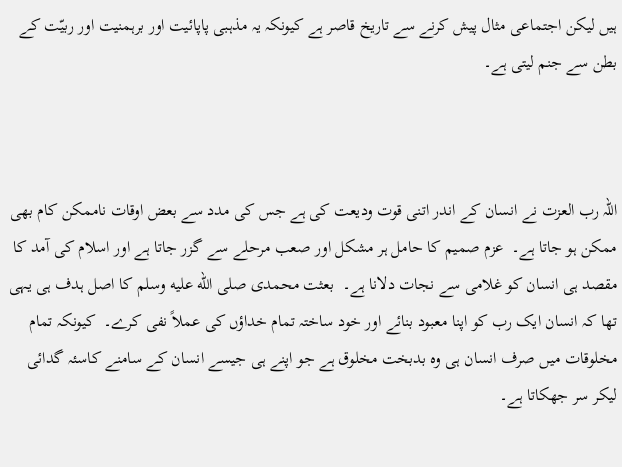ہیں لیکن اجتماعی مثال پیش کرنے سے تاریخ قاصر ہے کیونکہ یہ مذہبی پاپائیت اور برہمنیت اور ربیّت کے بطن سے جنم لیتی ہے۔



اللہ رب العزت نے انسان کے اندر اتنی قوت ودیعت کی ہے جس کی مدد سے بعض اوقات ناممکن کام بھی ممکن ہو جاتا ہے۔  عزم صمیم کا حامل ہر مشکل اور صعب مرحلے سے گزر جاتا ہے اور اسلام کی آمد کا مقصد ہی انسان کو غلامی سے نجات دلانا ہے۔  بعثت محمدی صلى الله عليه وسلم کا اصل ہدف ہی یہی تھا کہ انسان ایک رب کو اپنا معبود بنائے اور خود ساختہ تمام خداؤں کی عملاً نفی کرے۔  کیونکہ تمام مخلوقات میں صرف انسان ہی وہ بدبخت مخلوق ہے جو اپنے ہی جیسے انسان کے سامنے کاسئہ گدائی لیکر سر جھکاتا ہے۔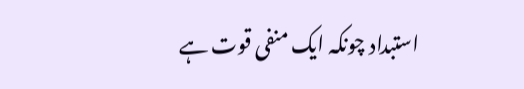استبداد چونکہ ایک منفی قوت ہے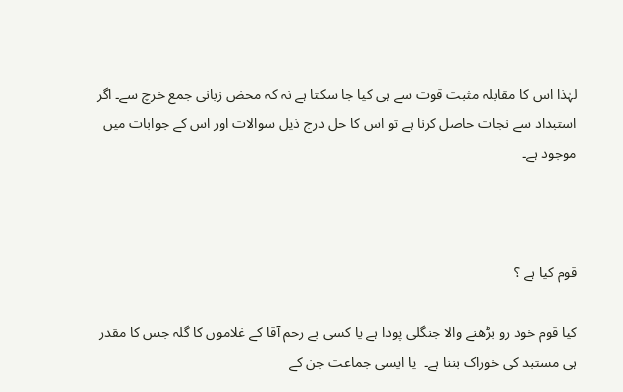لہٰذا اس کا مقابلہ مثبت قوت سے ہی کیا جا سکتا ہے نہ کہ محض زبانی جمع خرچ سے۔ اگر استبداد سے نجات حاصل کرنا ہے تو اس کا حل درج ذیل سوالات اور اس کے جوابات میں موجود ہے۔



قوم کیا ہے ؟

کیا قوم خود رو بڑھنے والا جنگلی پودا ہے یا کسی بے رحم آقا کے غلاموں کا گلہ جس کا مقدر ہی مستبد کی خوراک بننا ہے۔  یا ایسی جماعت جن کے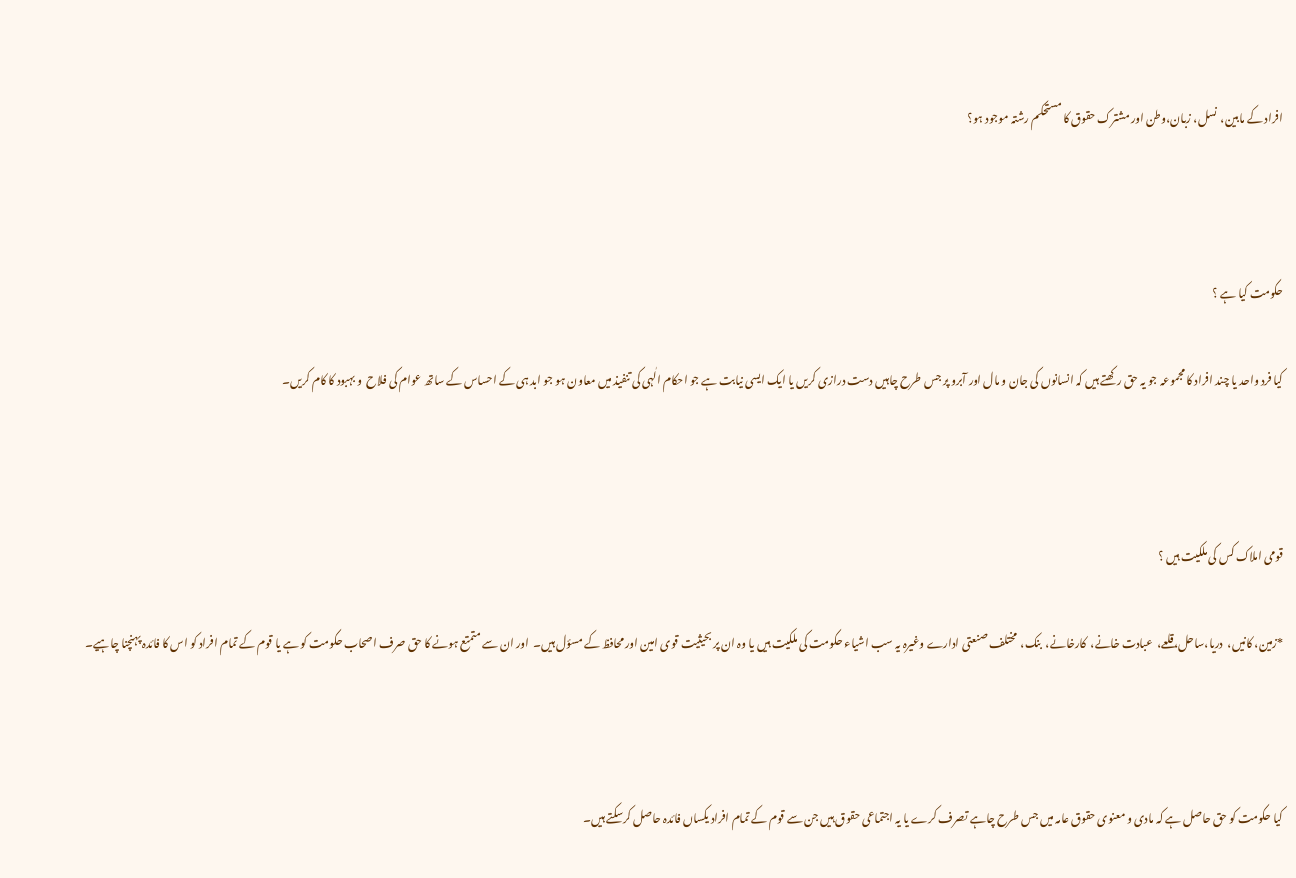افراد کے مابین،  نسل، زبان،وطن اور مشترک حقوق کا مستحکم رشتہ موجود ہو؟



حکومت کیا ہے ؟

کیا فرد واحد یا چند افراد کا مجموعہ جو یہ حق رکھتے ہیں کہ انسانوں کی جان و مال اور آبرو پر جس طرح چاہیں دست درازی کریں یا ایک ایسی نیابت ہے جو احکام الٰہی کی تنفیذ میں معاون ہو جو ابد ہی کے احساس کے ساتھ عوام کی فلاح  و بہبود کا کام کریں۔



قومی املاک کس کی ملکیت ہیں ؟

*زمین، کانیں،  دریا،ساحل،قلعے،  عبادت خانے،  کارخانے،  بنک،  مختلف صنعتی ادارے وغیرہ یہ سب اشیاء حکومت کی ملکیت ہیں یا وہ ان پر بحیثیت قوی امین اور محافظ کے مسؤل ہیں۔  اور ان سے متمتع ہونے کا حق صرف اصحاب حکومت کو ہے یا قوم کے تمام افراد کو اس کا فائدہ پہنچنا چاہیے۔



کیا حکومت کو حق حاصل ہے کہ مادی و معنوی حقوق عامہ میں جس طرح چاہے تصرف کرے یا یہ اجتماعی حقوق ہیں جن سے قوم کے تمام افراد یکساں فائدہ حاصل کرسکتے ہیں۔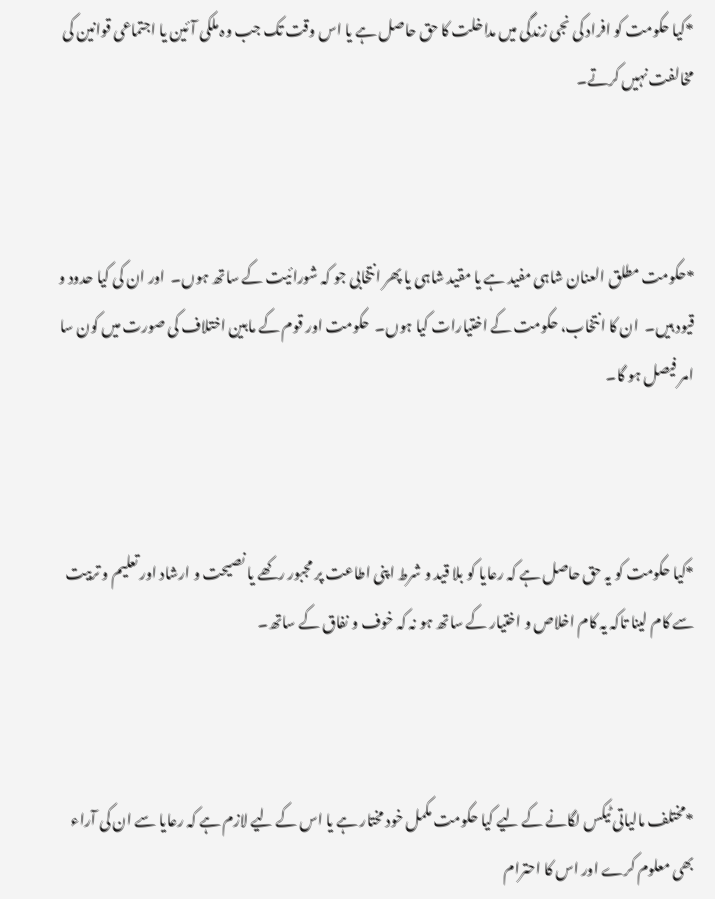*کیا حکومت کو افراد کی نجی زندگی میں مداخلت کا حق حاصل ہے یا اس وقت تک جب وہ ملکی آئین یا اجتماعی قوانین کی مخالفت نہیں کرتے۔



*حکومت مطلق العنان شاہی مفید ہے یا مقید شاہی یا پھر انتخابی جو کہ شورائیت کے ساتھ ہوں۔  اور ان کی کیا حدود و قیود ہیں۔  ان کا انتخاب، حکومت کے اختیارات کیا ہوں۔  حکومت اور قوم کے مابین اختلاف کی صورت میں کون سا امر فیصل ہو گا۔



*کیا حکومت کو یہ حق حاصل ہے کہ رعایا کو بلا قید و شرط اپنی اطاعت پر مجبور رکھے یا نصیحت و ارشاد اور تعلیم و تربیت سے کام لینا تاکہ یہ کام اخلاص و اختیار کے ساتھ ہو نہ کہ خوف و نفاق کے ساتھ۔



*مختلف مالیاتی ٹیکس لگانے کے لیے کیا حکومت مکمل خود مختار ہے یا اس کے لیے لازم ہے کہ رعایا سے ان کی آراء بھی معلوم کرے اور اس کا احترام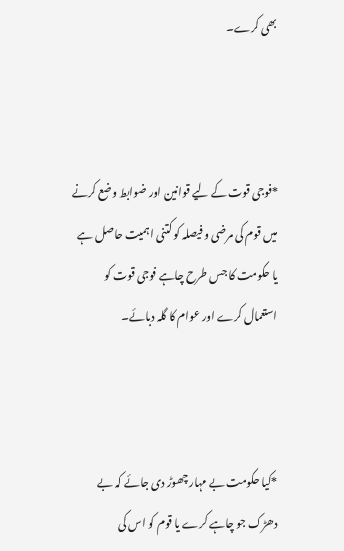بھی کرے۔



*فوجی قوت کے لیے قوانین اور ضوابط وضع کرنے میں قوم کی مرضی و فیصلہ کو کتنی اہمیت حاصل ہے یا حکومت کا جس طرح چاہے فوجی قوت کو استعمال کرے اور عوام کا گلہ دبائے۔



*کیا حکومت بے مہار چھوڑ دی جائے کہ بے دھڑک جو چاہے کرے یا قوم کو اس کی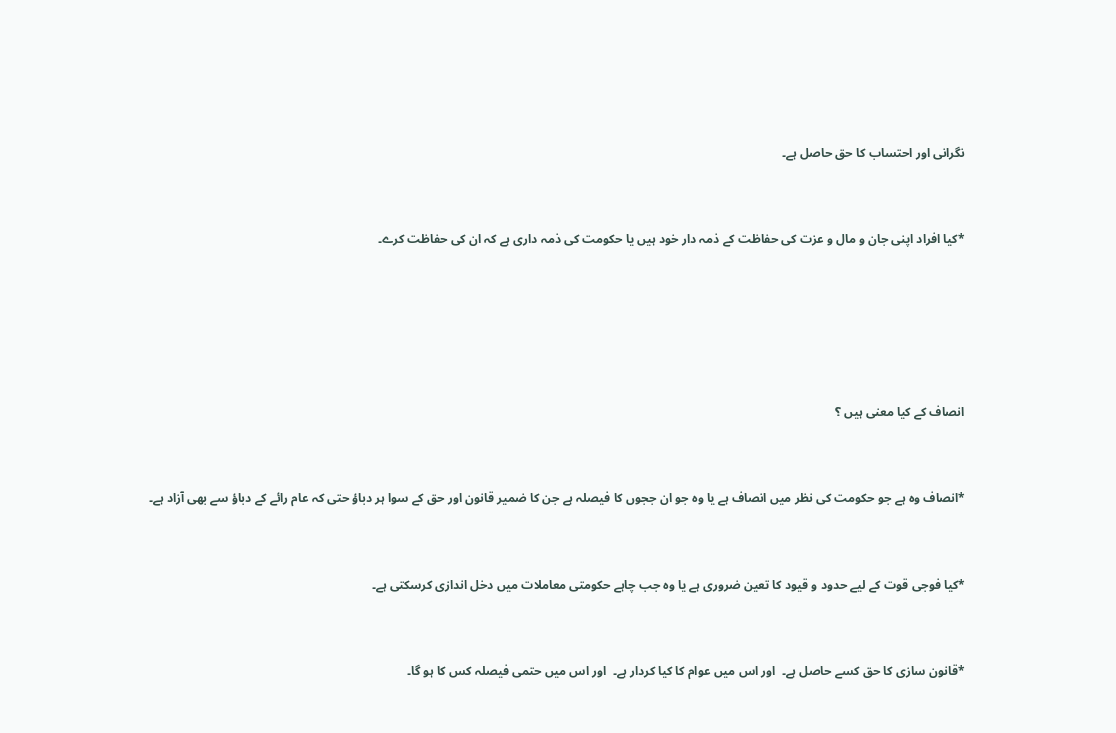نگرانی اور احتساب کا حق حاصل ہے۔



*کیا افراد اپنی جان و مال و عزت کی حفاظت کے ذمہ دار خود ہیں یا حکومت کی ذمہ داری ہے کہ ان کی حفاظت کرے۔







انصاف کے کیا معنی ہیں ؟



*انصاف وہ ہے جو حکومت کی نظر میں انصاف ہے یا وہ جو ان ججوں کا فیصلہ ہے جن کا ضمیر قانون اور حق کے سوا ہر دباؤ حتی کہ عام رائے کے دباؤ سے بھی آزاد ہے۔



*کیا فوجی قوت کے لیے حدود و قیود کا تعین ضروری ہے یا وہ جب چاہے حکومتی معاملات میں دخل اندازی کرسکتی ہے۔



*قانون سازی کا حق کسے حاصل ہے۔  اور اس میں عوام کا کیا کردار ہے۔  اور اس میں حتمی فیصلہ کس کا ہو گا۔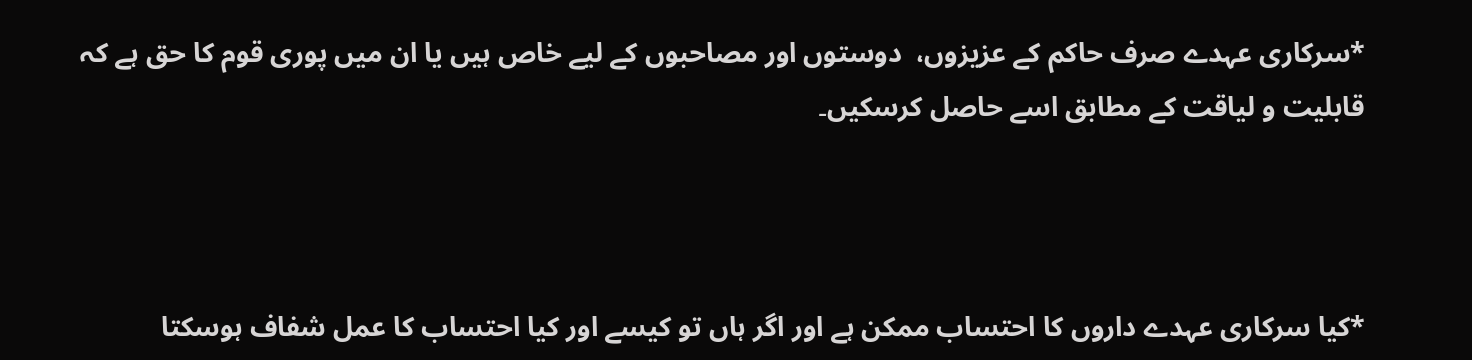*سرکاری عہدے صرف حاکم کے عزیزوں،  دوستوں اور مصاحبوں کے لیے خاص ہیں یا ان میں پوری قوم کا حق ہے کہ قابلیت و لیاقت کے مطابق اسے حاصل کرسکیں۔



*کیا سرکاری عہدے داروں کا احتساب ممکن ہے اور اگر ہاں تو کیسے اور کیا احتساب کا عمل شفاف ہوسکتا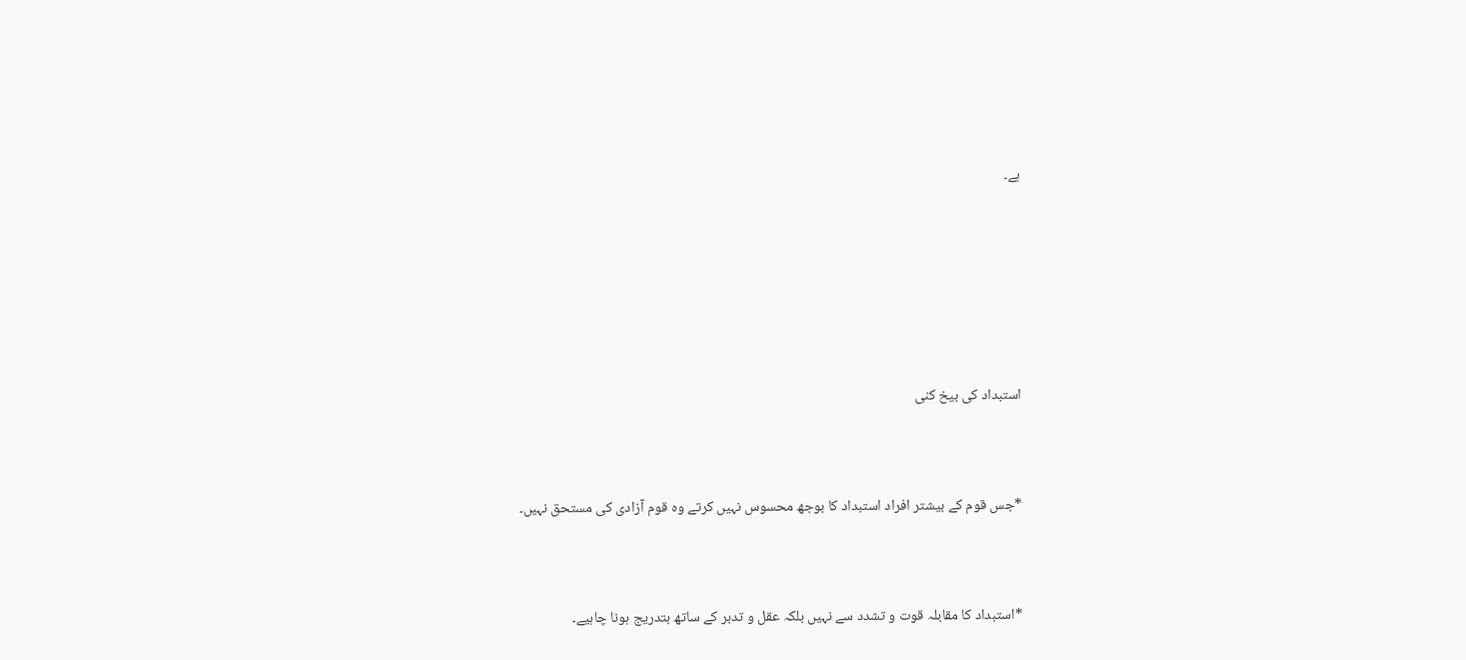ہے۔







استبداد کی بیخ کنی



*جس قوم کے بیشتر افراد استبداد کا بوجھ محسوس نہیں کرتے وہ قوم آزادی کی مستحق نہیں۔



*استبداد کا مقابلہ قوت و تشدد سے نہیں بلکہ عقل و تدبر کے ساتھ بتدریج ہونا چاہیے۔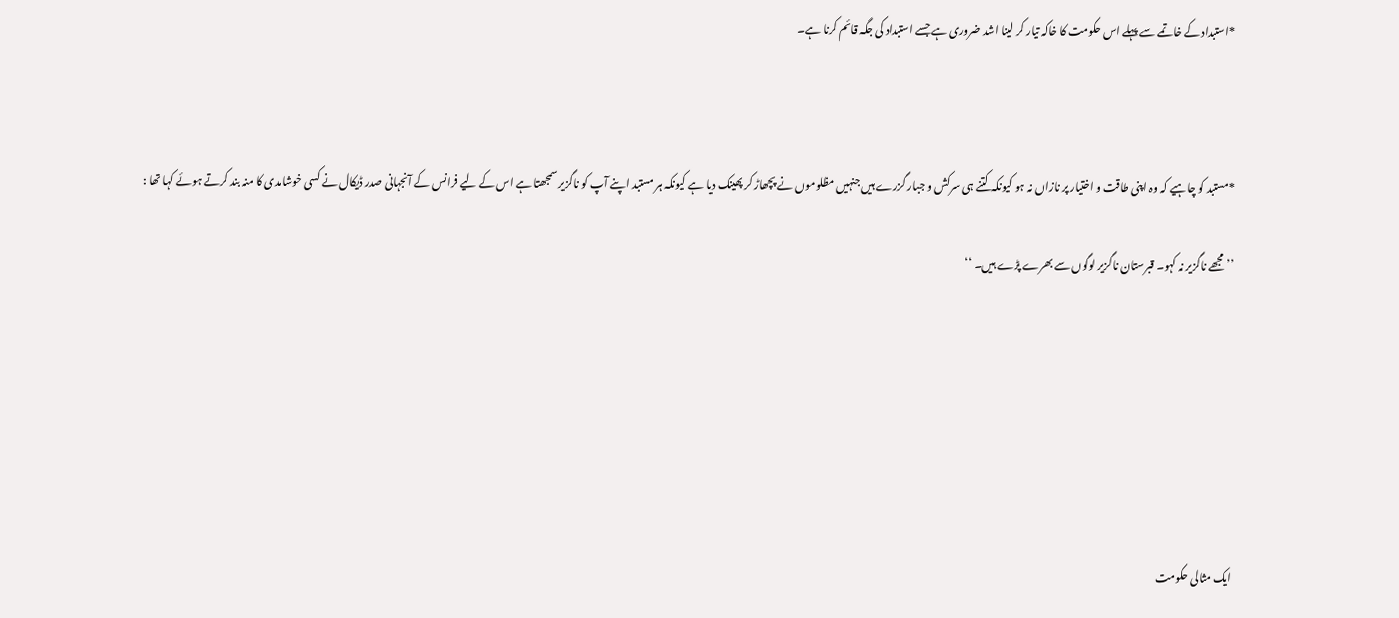*استبداد کے خاتمے سے پہلے اس حکومت کا خاکہ تیار کر لینا اشد ضروری ہے جسے استبداد کی جگہ قائم کرنا ہے۔



*مستبد کو چاہیے کہ وہ اپنی طاقت و اختیار پر نازاں نہ ہو کیونکہ کتنے ہی سرکش و جبار گزرے ہیں جنہیں مظلوموں نے پچھاڑ کر پھینک دیا ہے کیونکہ ہر مستبد اپنے آپ کو ناگزیر سمجھتا ہے اس کے لیے فرانس کے آنجہانی صدر ڈیکال نے کسی خوشامدی کا منہ بند کرتے ہوئے کہا تھا :

’’ مجھے ناگزیر نہ کہو۔ قبرستان ناگزیر لوگوں سے بھرے پڑے ہیں۔ ‘‘







ایک مثالی حکومت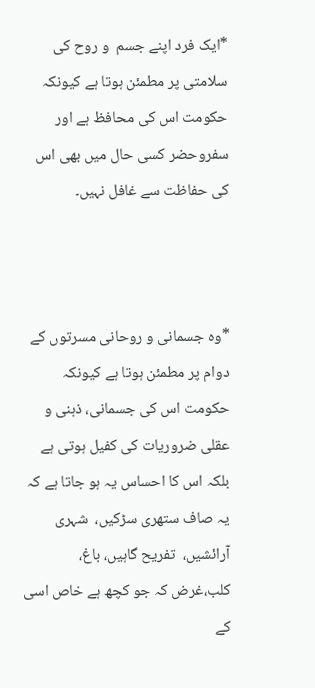*ایک فرد اپنے جسم  و روح کی سلامتی پر مطمئن ہوتا ہے کیونکہ حکومت اس کی محافظ ہے اور سفروحضر کسی حال میں بھی اس کی حفاظت سے غافل نہیں۔



*وہ جسمانی و روحانی مسرتوں کے دوام پر مطمئن ہوتا ہے کیونکہ حکومت اس کی جسمانی، ذہنی و عقلی ضروریات کی کفیل ہوتی ہے بلکہ اس کا احساس یہ ہو جاتا ہے کہ یہ صاف ستھری سڑکیں،  شہری آرائشیں،  تفریح گاہیں، باغ، کلب،غرض کہ جو کچھ ہے خاص اسی کے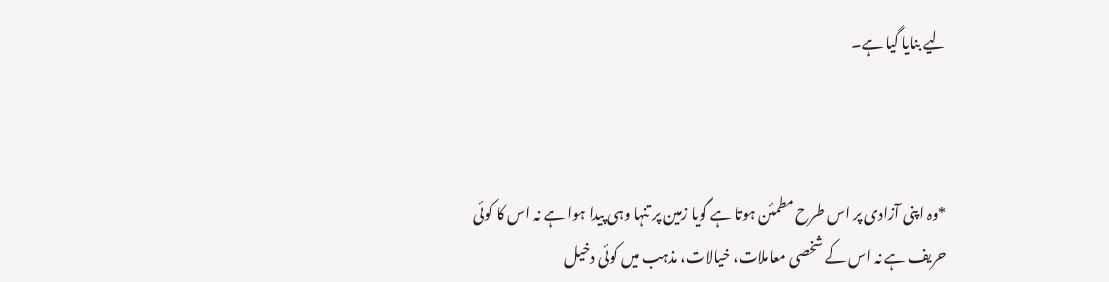لیے بنایا گیا ہے۔



*وہ اپنی آزادی پر اس طرح مطمئن ہوتا ہے گویا زمین پر تنہا وہی پیدا ہوا ہے نہ اس کا کوئی حریف ہے نہ اس کے شخصی معاملات، خیالات، مذہب میں کوئی دخیل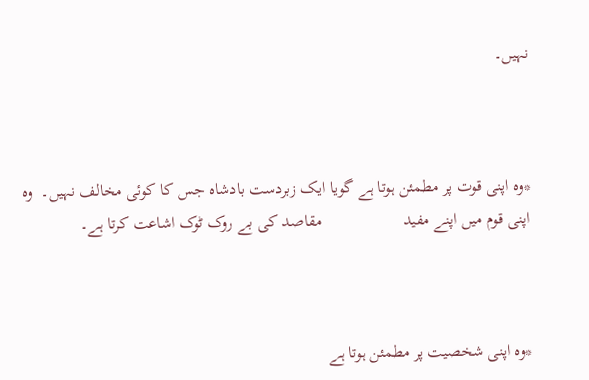نہیں۔



*وہ اپنی قوت پر مطمئن ہوتا ہے گویا ایک زبردست بادشاہ جس کا کوئی مخالف نہیں۔  وہ اپنی قوم میں اپنے مفید                   مقاصد کی بے روک ٹوک اشاعت کرتا ہے۔



*وہ اپنی شخصیت پر مطمئن ہوتا ہے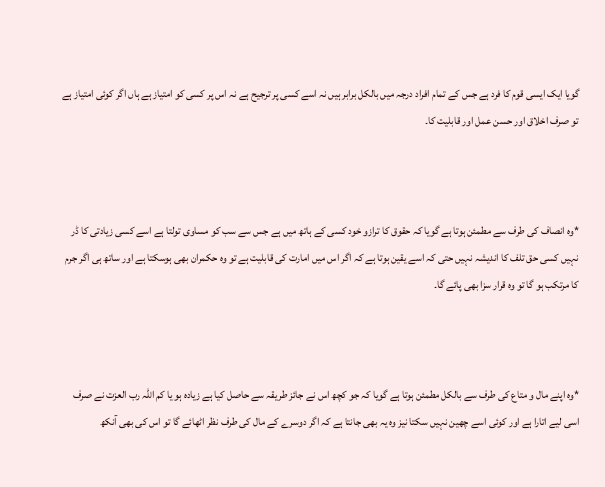گویا ایک ایسی قوم کا فرد ہے جس کے تمام افراد درجہ میں بالکل برابر ہیں نہ اسے کسی پر ترجیح ہے نہ اس پر کسی کو امتیاز ہے ہاں اگر کوئی امتیاز ہے تو صرف اخلاق اور حسن عمل اور قابلیت کا۔



*وہ انصاف کی طرف سے مطمئن ہوتا ہے گویا کہ حقوق کا ترازو خود کسی کے ہاتھ میں ہے جس سے سب کو مساوی تولتا ہے اسے کسی زیادتی کا ڈر نہیں کسی حق تلف کا اندیشہ نہیں حتی کہ اسے یقین ہوتا ہے کہ اگر اس میں امارت کی قابلیت ہے تو وہ حکمران بھی ہوسکتا ہے اور ساتھ ہی اگر جرم کا مرتکب ہو گا تو وہ قرار سزا بھی پائے گا۔



*وہ اپنے مال و متاع کی طرف سے بالکل مطمئن ہوتا ہے گویا کہ جو کچھ اس نے جائز طریقہ سے حاصل کیا ہے زیادہ ہو یا کم اللہ رب العزت نے صرف اسی لیے اتارا ہے اور کوئی اسے چھین نہیں سکتا نیز وہ یہ بھی جانتا ہے کہ اگر دوسرے کے مال کی طرف نظر اٹھائے گا تو اس کی بھی آنکھ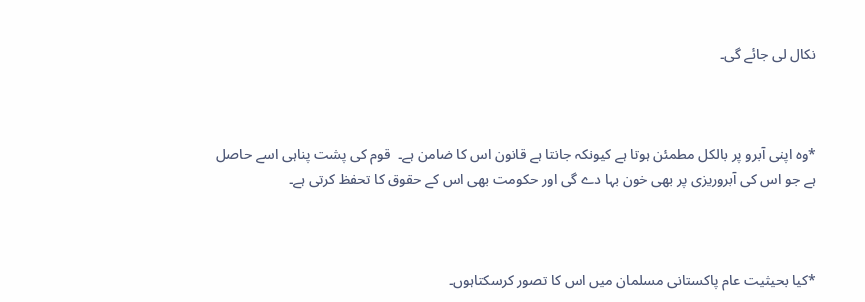نکال لی جائے گی۔



*وہ اپنی آبرو پر بالکل مطمئن ہوتا ہے کیونکہ جانتا ہے قانون اس کا ضامن ہے۔  قوم کی پشت پناہی اسے حاصل ہے جو اس کی آبروریزی پر بھی خون بہا دے گی اور حکومت بھی اس کے حقوق کا تحفظ کرتی ہے۔



*کیا بحیثیت عام پاکستانی مسلمان میں اس کا تصور کرسکتاہوں۔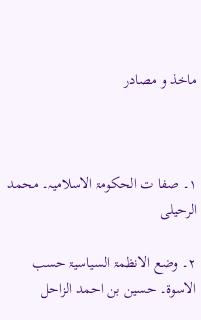ماخذ و مصادر



۱۔ صفا ت الحکومۃ الاسلامیہ۔ محمد الرحیلی

۲۔ وضع الانظمۃ السیاسیۃ حسب الاسوۃ۔ حسین بن احمد الزاحل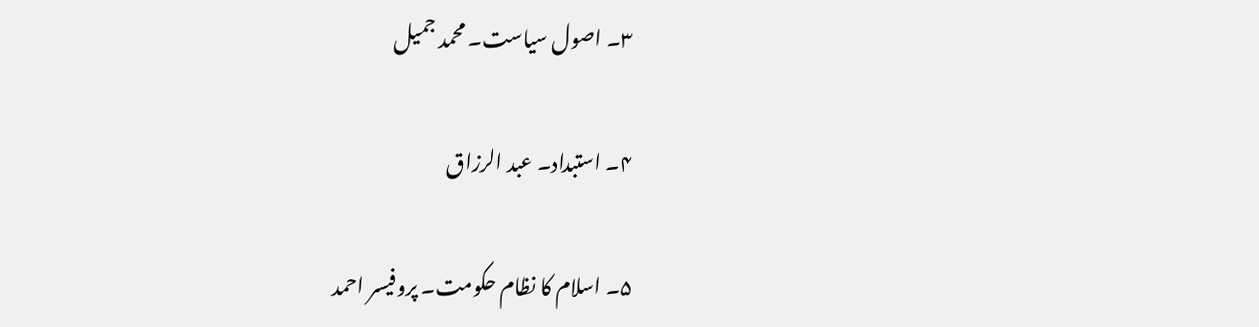۳۔ اصول سیاست۔ محمد جمیل

۴۔ استبداد۔ عبد الرزاق

۵۔ اسلام کا نظام حکومت۔ پروفیسر احمد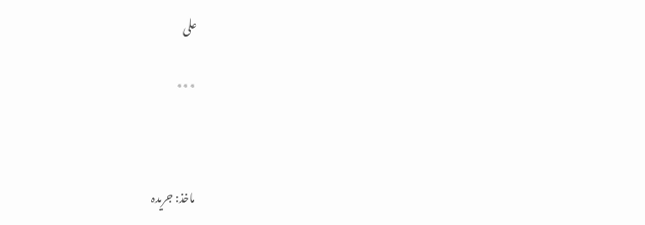علی

٭٭٭



ماخذ: جریدہ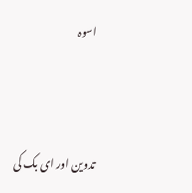اسوہ



تدوین اور ای بک کی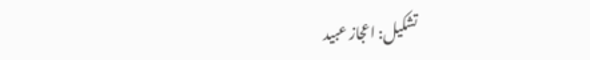تشکیل: اعجاز عبید